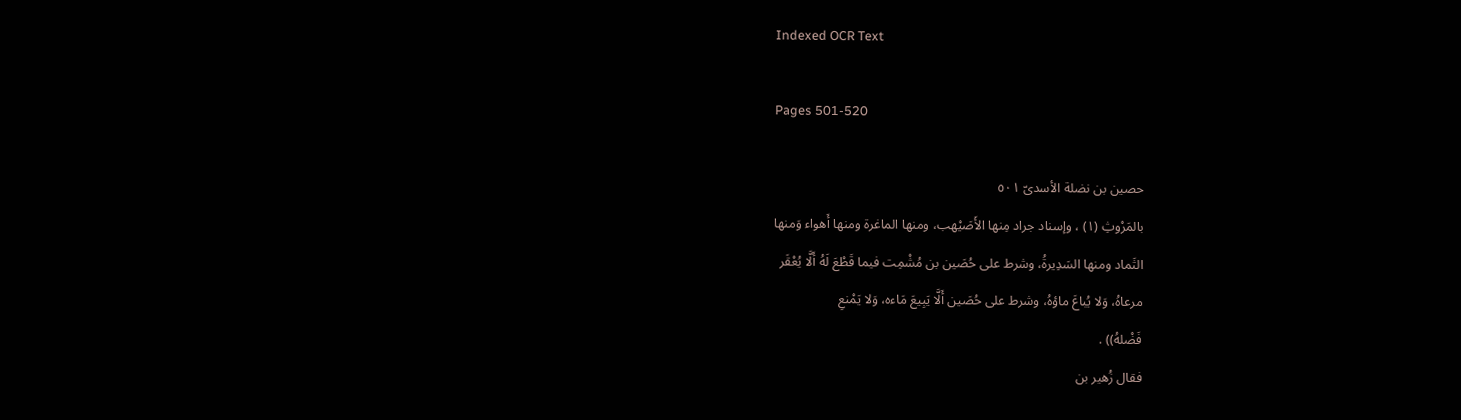Indexed OCR Text

Pages 501-520

حصين بن نضلة الأسدىّ ٥٠١
بالمَرْوثِ (١) ، وإسناد جراد مِنها الأَصَيْهب، ومنها الماغرة ومنها أَهواء وَمنها
الثَماد ومنها السَدِيرةُ، وشرط على حُصَين بن مُشْمِت فيما قَطْعَ لَهُ أَلَّا يُعْقَر
مرعاهُ، وَلا يُباعَ ماؤهُ، وشرط على حُصَين أَلَّا يَبِيعَ مَاءه، وَلا يَمْنعِ
فَضْلهُ)) .
فقال زُهير بن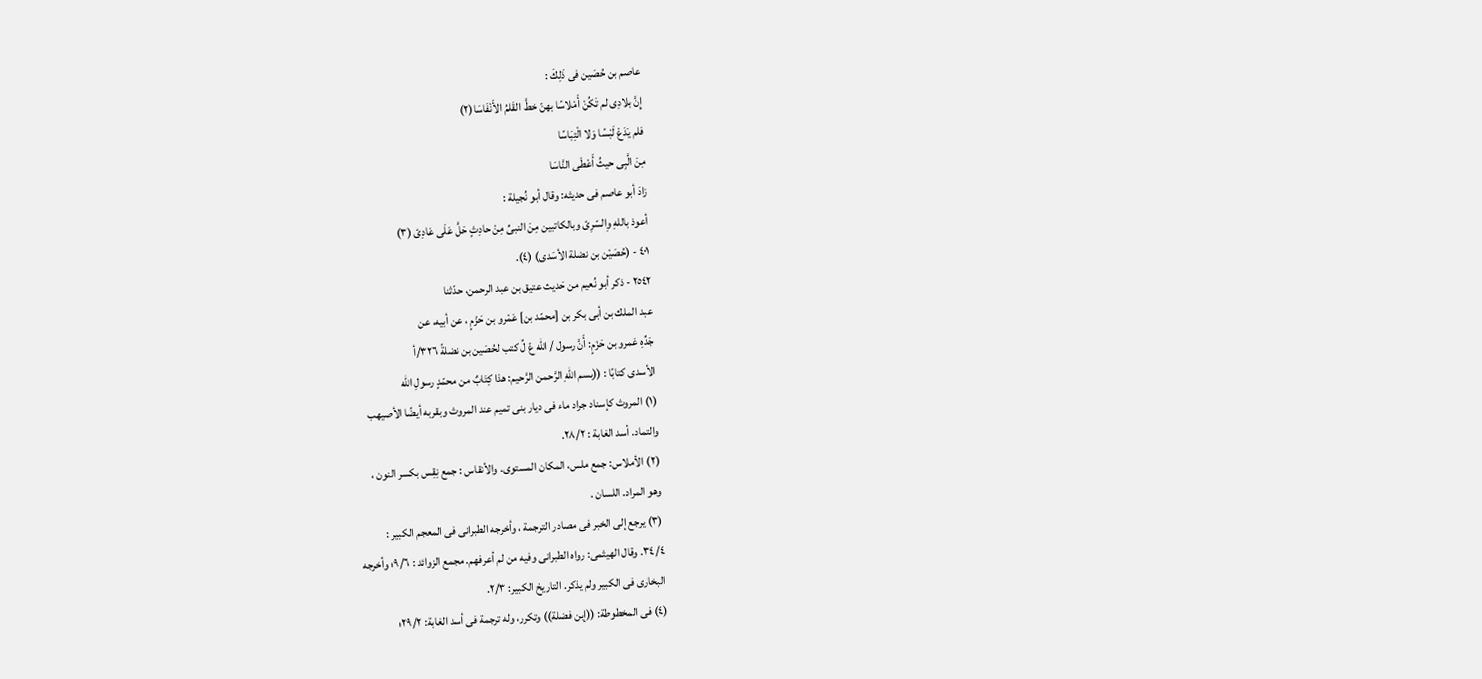عاصم بن حُصَين فى ذَلِكَ :
إِنَّ بلادِى لم تَكُنْ أَمْلاسًا بهنّ خطَّ القَلمُ الأَنْفَاسَا(٢)
فلم يَدَعْ لَبْسًا وَلا الْتِبَاسًا
مِنَ الَّبِى حيثُ أَعْطَى النَّاسَا
زادَ أبو عاصم فى حديثه: وقال أبو نُجيلة :
أعوذ باللهِ وِالسّرِىّ وبالكاتبين مِنَ النبىِّ مِنْ حادِثٍ حَلَّ عَلَى عَادِىّ (٣)
٤٠١ - (حُصَيْن بن نضلة الأسَدی) (٤).
٢٥٤٢ - ذكر أبو نُعيم من حَديث عتيق بن عبد الرحمن، حدّثنا
عبد الملك بن أبى بكر بن [محمّد بن] عَمْرو بن حَزْمٍ ، عن أبيه، عن
جَدِّهِ عَمرو بن حَزَمٍ: أَنَّ رسول / الله عّ لِّ كتب لحُصَين بن نضلةً ٣٢٦/أ
الأسدى كتابًا : ((بسم اللهِ الرَّحمن الرَّحيم: هذا كِتَابٌ من محمّدٍ رسولِ الله
(١) المروث كإسناد جراد ماء فى ديار بنى تميم عند المروث وبقربه أيضًا الأصيهب
والتماد. أسد الغابة : ٢٨/٢.
(٢) الأملاس: جمع ملس، المكان المستوى. والأنقاس : جمع نِقِس بكسر النون ،
وهو المراد. اللسان .
(٣) يرجع إلى الخبر فى مصادر الترجمة ، وأخرجه الطبرانى فى المعجم الكبير :
٣٤/٤. وقال الهيثمى: رواه الطبرانى وفيه من لم أعرفهم. مجمع الزوائد : ٩/٦؛ وأخرجه
البخارى فى الكبير ولم يذكر. التاريخ الكبير: ٢/٣.
(٤) فى المخطوطة: ((إبن فضلة)) وتكرر، وله ترجمة فى أسد الغابة: ٢٩/٢؛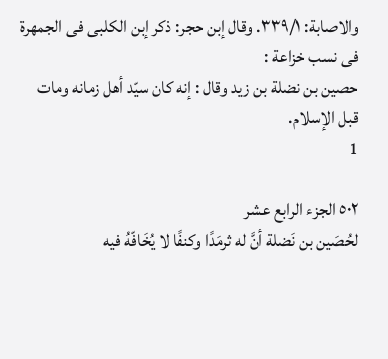والاصابة: ٣٣٩/١. وقال إبن حجر: ذكر إبن الكلبى فى الجمهرة فى نسب خزاعة :
حصين بن نضلة بن زيد وقال : إنه كان سيّد أهل زمانه ومات قبل الإسلام.
1

٥٠٢ الجزء الرابع عشر
لحُصَين بن نَضلة أنَّ له ثرمَدًا وكنفًا لا يُخَافّهُ فيه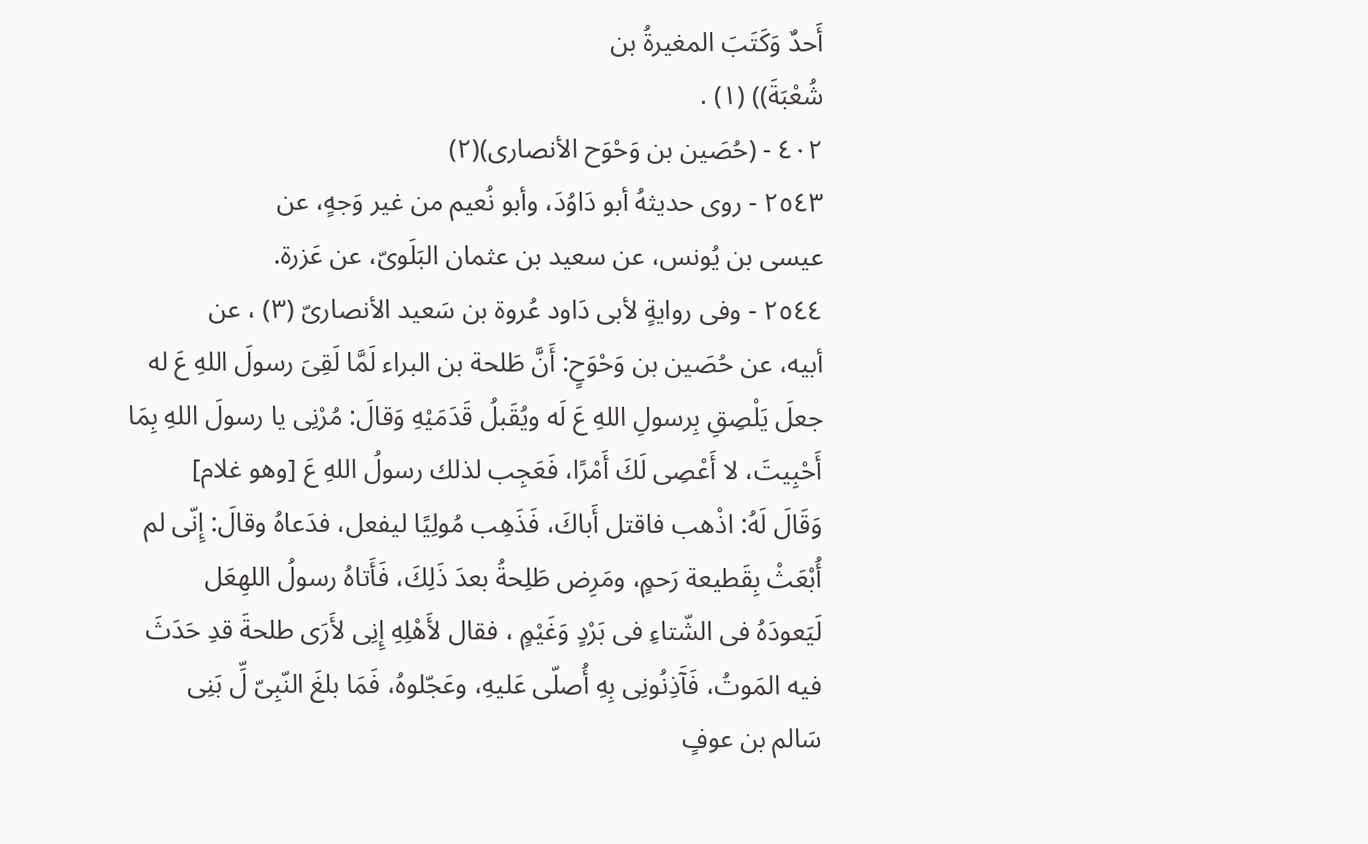أَحدٌ وَكَتَبَ المغيرةُ بن
شُعْبَةَ)) (١) .
٤٠٢ - (حُصَين بن وَحْوَح الأنصارى)(٢)
٢٥٤٣ - روى حديثهُ أبو دَاوُدَ، وأبو نُعيم من غير وَجهٍ، عن
عيسى بن يُونس، عن سعيد بن عثمان البَلَوىّ، عن عَزرة.
٢٥٤٤ - وفى روايةٍ لأبى دَاود عُروة بن سَعيد الأنصارىّ (٣) ، عن
أبيه، عن حُصَين بن وَحْوَحٍ: أَنَّ طَلحة بن البراء لَمَّا لَقِىَ رسولَ اللهِ عَ له
جعلَ يَلْصِقِ بِرسولِ اللهِ عَ لَه ويُقَبلُ قَدَمَيْهِ وَقالَ: مُرْنِى يا رسولَ اللهِ بِمَا
أَحْبِيتَ، لا أَعْصِى لَكَ أَمْرًا، فَعَجِب لذلك رسولُ اللهِ عَ [وهو غلام]
وَقَالَ لَهُ: اذْهب فاقتل أَباكَ، فَذَهِب مُولِيًا ليفعل، فدَعاهُ وقالَ: إِنّى لم
أُبْعَثْ بِقَطيعة رَحمٍ، ومَرِض طَلِحةُ بعدَ ذَلِكَ، فَأَتاهُ رسولُ اللهِعَل
لَيَعودَهُ فى الشّتاءِ فى بَرْدٍ وَغَيْمٍ ، فقال لأَهْلِهِ إِنِى لأَرَى طلحةَ قدِ حَدَثَ
فيه المَوتُ، فَآَذِنُونِى بِهِ أُصلّى عَليهِ، وعَجّلوهُ، فَمَا بلغَ النّبِىّ لِّ بَنِى
سَالم بن عوفٍ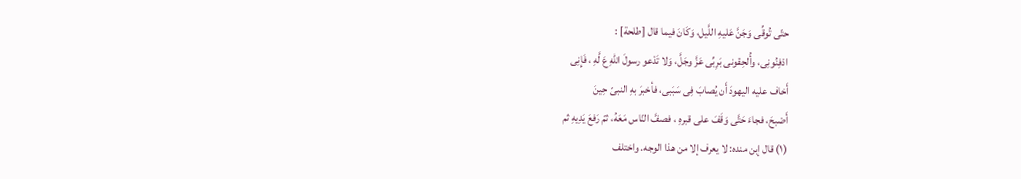حتّى تُوقِّى وَجَنَّ عَليهِ اللَّيل، وَكَانَ فيما قال [طلحة] :
ادْفِنُونِى، وأُلحِقونى بَرِبِّى عَزَّ وجَلَّ، وَلا تَدْعو رسولَ اللهِ عَ لَّهِ ، فَإِنِى
أَخاف عليه اليهودَ أَن يُصابَ فِى سَبَبى، فأخبرَ بهِ النبىّ حِينَ
أَصْبحَ، فجاءَ حَتَّى وَقَفَ على قبرهِ ، فصفَّ النّاس مَعَهُ، ثمّ رَفعَ يَدِيهِ ثم
(١) قال إبن منده: لا يعرف إلا من هذا الوجه. واختلف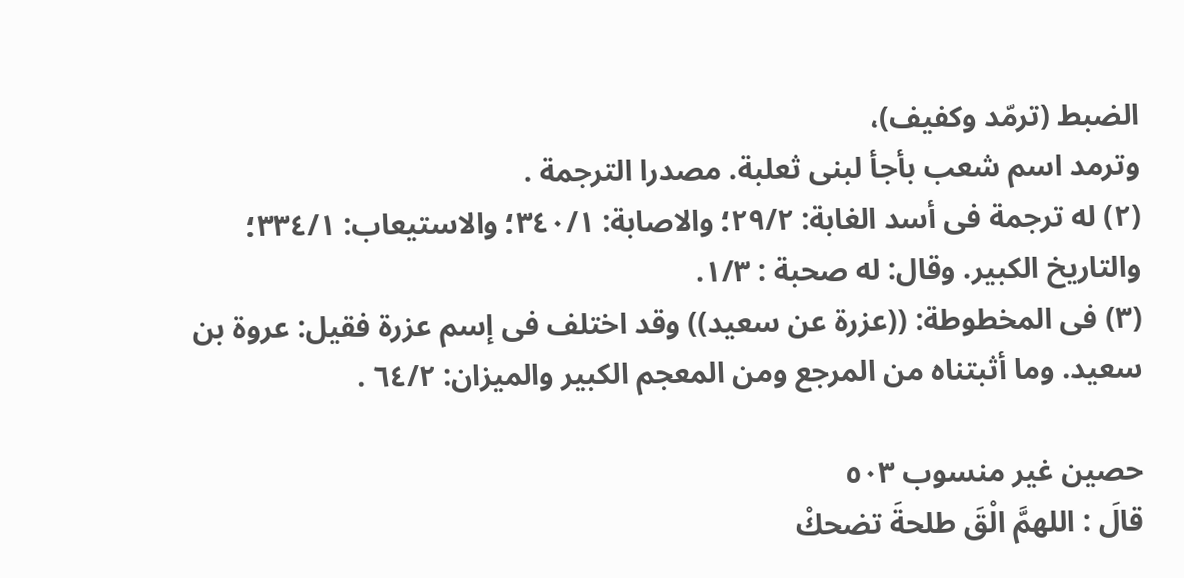الضبط (ترمّد وكفيف)،
وترمد اسم شعب بأجأ لبنى ثعلبة. مصدرا الترجمة .
(٢) له ترجمة فى أسد الغابة: ٢٩/٢؛ والاصابة: ٣٤٠/١؛ والاستيعاب: ٣٣٤/١؛
والتاريخ الكبير. وقال: له صحبة : ١/٣.
(٣) فى المخطوطة: ((عزرة عن سعيد)) وقد اختلف فى إسم عزرة فقيل: عروة بن
سعيد. وما أثبتناه من المرجع ومن المعجم الكبير والميزان: ٦٤/٢ .

حصين غير منسوب ٥٠٣
قالَ : اللهمَّ الْقَ طلحةَ تضحكْ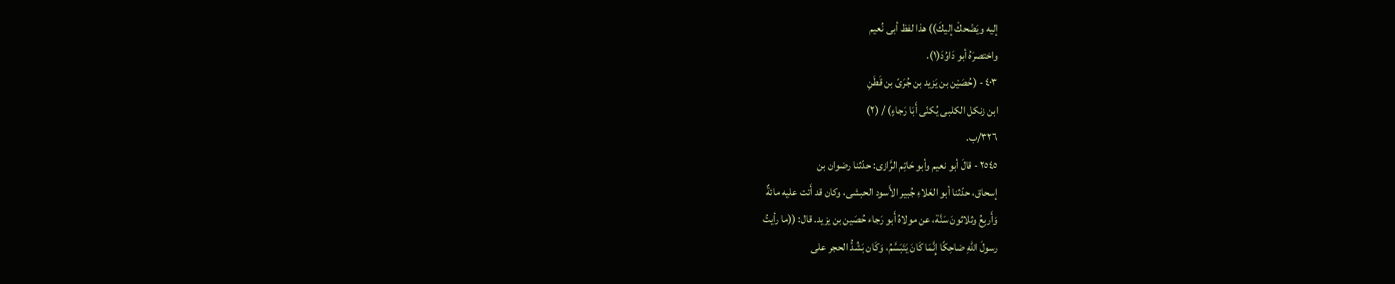إليه ويَضْحكْ إليكَ)) هذا لفظ أبى نُعيم
واختصرَهُ أبو دَاوُدَ(١).
٤٠٣ - (حُصَيْن بن يَزيد بن جُرَىّ بن قَطَنِ
ابن زنكل الكلبى يُكنّى أَبَا رَجاءٍ) / (٢)
٣٢٦/ب.
٢٥٤٥ - قالَ أبو نعيم وأبو حَاتِم الرَّازى: حدّثنا رضوان بن
إسحاق، حدّثنا أبو العَلاءِ جُبير الأَسود الحبشى، وكان قد أَتت عليه مائةٌ
وَأَربِعُ وثلاثونَ سَنَّة، عن مولاهُ أَبو رَجاء حُصَين بن يزيد. قال: ((ما رأيتُ
رسولَ اللهِ ضاحِكًا إِنَّمَا كَانَ يَتَبَسَّمُ، وَكَان بَشُدُّ الحجر على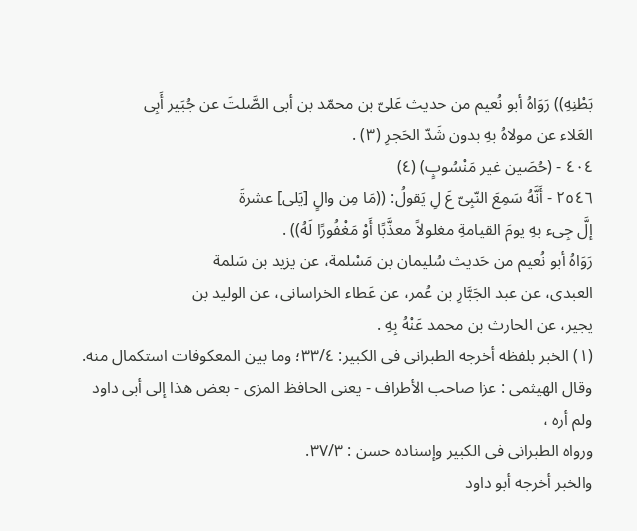بَطْنِهِ)) رَوَاهُ أبو نُعيم من حديث عَلىّ بن محمّد بن أبى الصَّلتَ عن جُبَير أَبِى
العَلاء عن مولاهُ بهِ بدون شَدّ الحَجرِ (٣) .
٤٠٤ - (حُصَين غير مَنْسُوبٍ) (٤)
٢٥٤٦ - أَنَّهُ سَمِعَ النّبِىّ عَ لِ يَقولُ: ((مَا مِن والٍ [يَلى] عشرةَ
إلَّ جِىء بهِ يومَ القيامةِ مغلولاً معذَّبًا أَوْ مَغْفُورًا لَهُ)) .
رَوَاهُ أبو نُعيم من حَديث سُليمان بن مَسْلمة، عن يزيد بن سَلمة
العبدى، عن عبد الجَبَّارِ بن عُمر، عن عَطاء الخراسانى، عن الوليد بن
يجير، عن الحارث بن محمد عَنْهُ بِهِ .
(١) الخبر بلفظه أخرجه الطبرانى فى الكبير: ٣٣/٤؛ وما بين المعكوفات استكمال منه.
وقال الهيثمى : عزا صاحب الأطراف - يعنى الحافظ المزى - بعض هذا إلى أبى داود ولم أره ،
ورواه الطبرانى فى الكبير وإسناده حسن : ٣٧/٣.
والخبر أخرجه أبو داود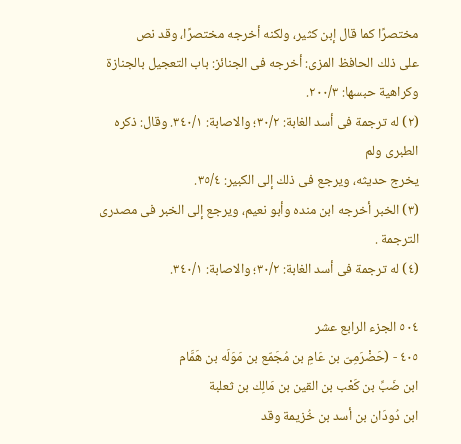مختصرًا كما قال إبن كثير، ولكنه أخرجه مختصرًا، وقد نص
على ذلك الحافظ المزى: أخرجه فى الجنائز: باب التعجيل بالجنازة وكراهية حبسها: ٢٠٠/٣.
(٢) له ترجمة فى أسد الغابة: ٣٠/٢؛ والاصابة: ٣٤٠/١. وقال: ذكره الطبرى ولم
يخرج حديثه، ويرجع فى ذلك إلى الكبير: ٣٥/٤.
(٣) الخبر أخرجه ابن منده وأبو نعيم، ويرجع إلى الخبر فى مصدرى الترجمة .
(٤) له ترجمة فى أسد الغابة: ٣٠/٢؛ والاصابة: ٣٤٠/١.

٥٠٤ الجزء الرابع عشر
٤٠٥ - (حَضْرَمِىّ بن عَامِ بن مُجَمّع بن مَوَلَه بن هَمَّام
ابن ضَبِّ بن كَعْب بن القين بن مَالِك بن ثعلبة
ابن دُودَان بن أسد بن خُزيمة وقد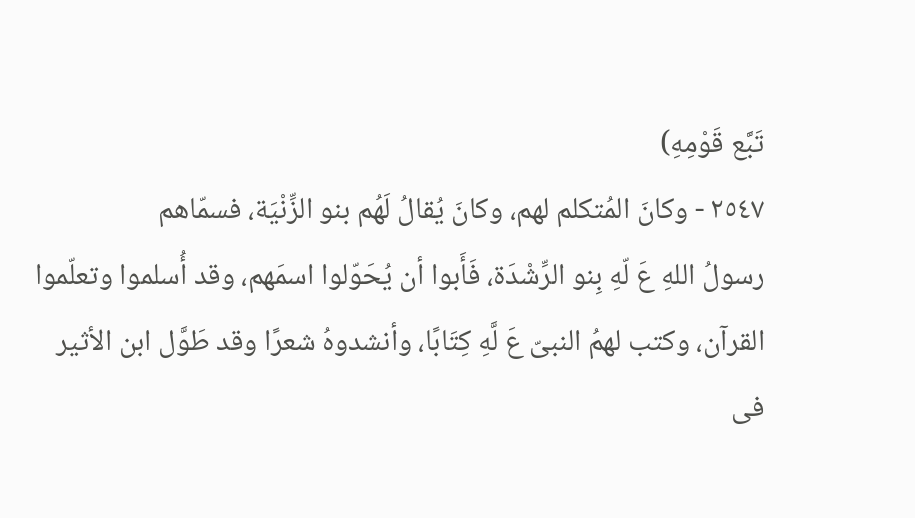تَبَّع قَوْمِهِ)
٢٥٤٧ - وكانَ المُتكلم لهم، وكانَ يُقالُ لَهُم بنو الزِّنْيَة، فسمّاهم
رسولُ اللهِ عَ لّهِ بِنو الرِّشْدَة، فَأَبوا أن يُحَوّلوا اسمَهم، وقد أُسلموا وتعلّموا
القرآن، وكتب لهمُ النبىّ عَ لَّهِ كِتَابًا، وأنشدوهُ شعرًا وقد طَوَّل ابن الأثير
فى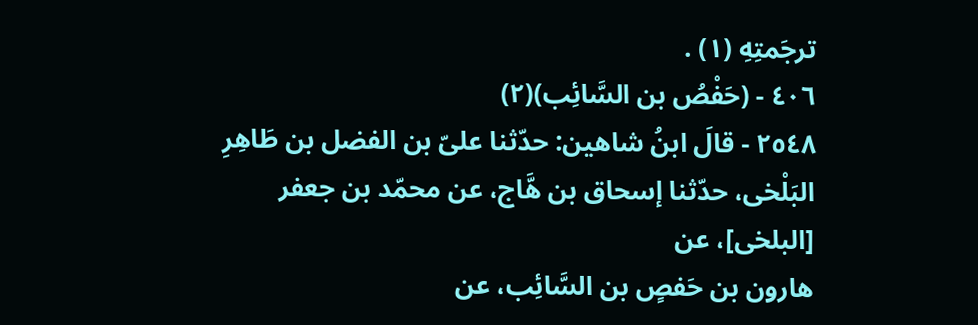ترجَمتِهِ (١) .
٤٠٦ - (حَفْصُ بن السَّائِب)(٢)
٢٥٤٨ - قالَ ابنُ شاهين: حدّثنا علىّ بن الفضل بن طَاهِرِ
البَلْخى، حدّثنا إسحاق بن هَّاج، عن محمّد بن جعفر [البلخى]، عن
هارون بن حَفصٍ بن السَّائِب، عن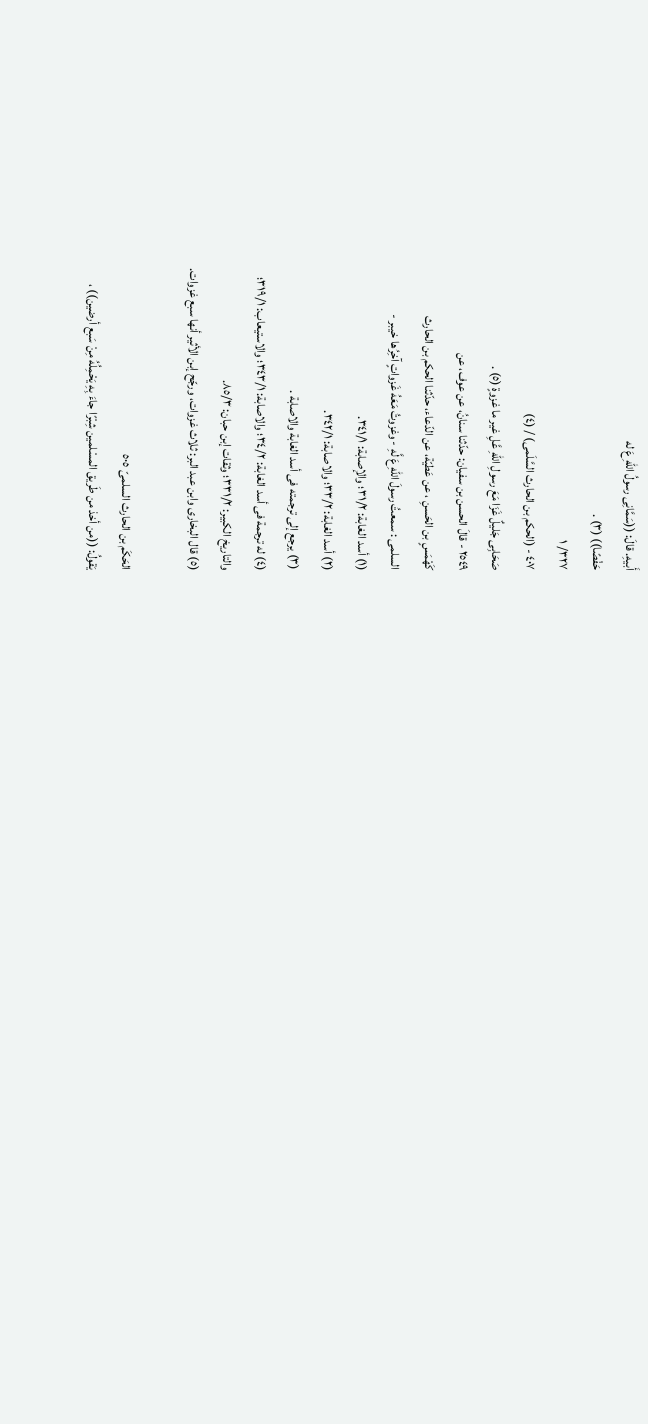أَبيهِ. قالَ: ((سَمَّانِى رسولُ اللهِ عَ له
حَفْصًا)) (٣) .
٣٢٧/ ١
٤٠٧ - (الحكم بن الحارث السَّلَمى) / (٤)
صَحَابِى جَليلٌ غَزَا مَعَ رسولِ اللهِ عَّلِ غير ما غزوةٍ (٥) .
٢٥٤٩ - قالَ الحسن بن سفيان: حدّثنا سنانُ، عن عوف، عن
كَهْمَسٍ بن الحَسنِ ، عن عَطيّة، عن الدّعاء، حدّثنا الحكم بن الحارث
السلمى : سمعتُ رسولَ اللهِ عَ لَّهِ - وغزوتُ مَعَهُ غَزواتٍ آخِرُها خيبر -
(١) أسد الغابة: ٣١/٢؛ والإصابة: ٣٤١/١.
(٢) أسد الغابة: ٣٣/٢؛ والاصابة: ٣٤٢/١.
(٣) يرجع إلى ترجمته فى أسد الغابة والاصابة .
(٤) له ترجمة فى أسد الغابة: ٣٤/٢؛ والاصابة: ٣٤٣/١؛ والاستيعاب: ٣١٩/١؛
والتاريخ الكبير: ٣٣١/٢؛ وثقات إبن حبان: ٨٥/٣.
(٥) قال البخارى وابن عبد البر: ثلاث غزوات، ورجّح إبن الأثير أنها سبع غزوات.

الحَكَم بن الحارث السلمىّ ٥٠٥
يَقولُ: ((من أخذ من طَريق المسْلمين شِبْرًا جاءَ بِهِ يَحْمِلُهُ مِنْ سَبع أرضين)) ،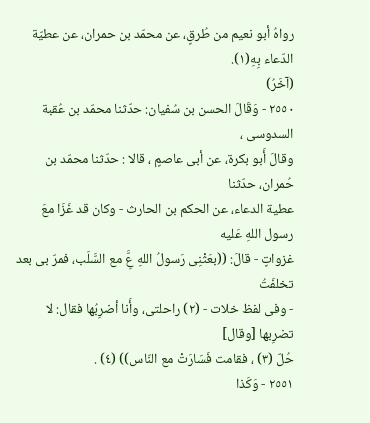رواهُ أبو نعيم من طُرقٍ، عن محمّد بن حمران، عن عطيّة الدّعاء بِهِ(١).
(آخَرُ)
٢٥٥٠ - وَقَالَ الحسن بن سُفيان: حدّثنا محمّد بن عُقبة السدوسى ،
وقالَ أَبو بكرة، عن أبى عاصمٍ ، قالا : حدّثنا محمّد بن حُمران، حدّثنا
عطية الدعاء، عن الحكم بن الحارث - وكان قد غَزَا معَ رسول اللهِ عَليه
غزواتٍ - قالَ: ((بعَثْنِى رَسولُ اللهِ عَِّ مع السَّلَب، فمرّ بى بعد تخلفَتُ
- وفى لفظ خلات - (٢) راحلتى، وأَنا أضرِبُها فقال: لا تضرِبها [وقال]
حُلّ (٣) ، فقامت فَسَارَتْ مع النّاس)) (٤) .
٢٥٥١ - وَكَذا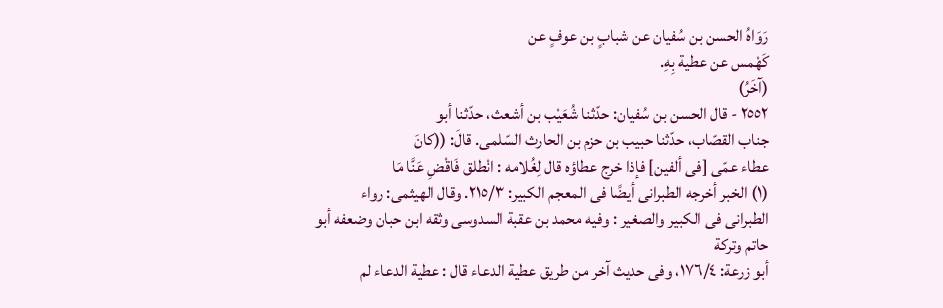رَوَاهُ الحسن بن سُفيان عن شبابٍ بن عوفٍ عن
کَھْمس عن عطیة بِهِ.
(آخَرُ)
٢٥٥٢ - قال الحسن بن سُفيان: حدّثنا شُعَيْب بن أشعث، حدّثنا أبو
جناب القصّاب، حدّثنا حبيب بن حزم بن الحارث السّلمى. قالَ: ((كانَ
عطاء عمّى [فى ألفين] فإذا خرج عطاؤه قال لِغُلامه : انْطلق فَاقْضِ عَنَّا مَا
(١) الخبر أخرجه الطبرانى أيضًا فى المعجم الكبير: ٢١٥/٣. وقال الهيثمى: رواء
الطبرانى فى الكبير والصغير : وفيه محمد بن عقبة السدوسى وثقه ابن حبان وضعفه أبو حاتم وتركة
أبو زرعة: ١٧٦/٤، وفى حديث آخر من طريق عطية الدعاء قال : عطية الدعاء لم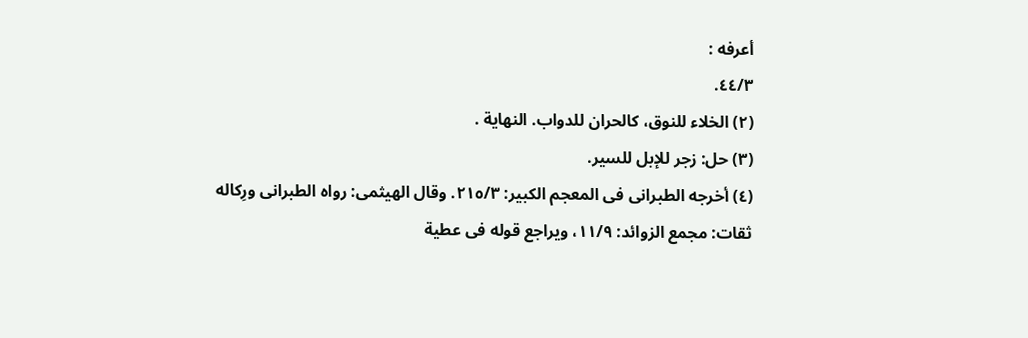أعرفه :
٤٤/٣.
(٢) الخلاء للنوق، كالحران للدواب. النهاية .
(٣) حل: زجر للإبل للسير.
(٤) أخرجه الطبرانى فى المعجم الكبير: ٢١٥/٣. وقال الهيثمى: رواه الطبرانى ورِكاله
ثقات: مجمع الزوائد: ١١/٩، ويراجع قوله فى عطية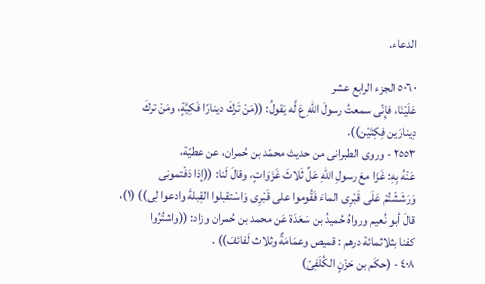الدعاء.

٠ ٥٠٦ الجزء الرابع عشر
عَلَيْنَا، فإِنّى سمعتُ رسولَ اللهِ عَ لَّه يَقولُ: ((مَنْ تَركَ دينارًا فَكِيَّةٍ، ومَنْ تركَ
دِينارَین فِكِتَيْن)).
٢٥٥٣ - وروى الطبرانى من حديث محمّد بن حُمران، عن عطيّة،
عَنْهُ بِهِ: غَزَا معَ رسولِ اللهِ عَلِّ ثَلاثَ غَزَوَاتٍ، وقالَ لَنا: ((إذا دَفْتمونى
وَرَشَشْتُمْ عَلَى قَبْرِى الماءَ فَقُوموا على قَبْرِى وَاسْتقبلوا القِبلةَ وادعوا لِى)) (١)،
قالَ أبو نُعيم ورواهُ حُميدُ بن سَعَدَة عَن محمد بن حُمران وزاد: ((واشتُرُوا
كفنا بثلاثمائة درهم : قميص وعمَامَةٌ وثلاث لَفائفَ)) .
٤٠٨ - (حكَم بن حَزْنٍ الكُلَفِىّ)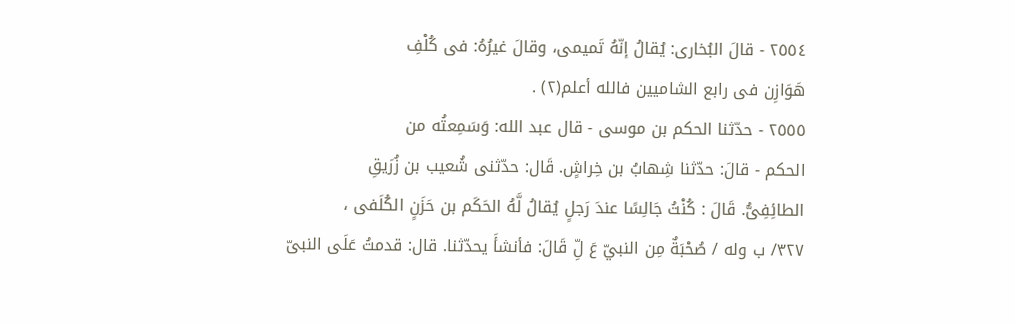٢٥٥٤ - قالَ البُخارى: يُقالُ إنّهُ تَميمى، وقالَ غيرُهُ: فى كُلْفِ
هَوَازِن فى رابع الشاميين فالله أعلم(٢) .
٢٥٥٥ - حدّثنا الحكم بن موسى - قال عبد الله: وَسَمِعتُه من
الحكم - قالَ: حدّثنا شِهابُ بن خِراشٍ. قَال: حدّثنى شُعيب بن زُرَيقِ
الطائِفِىُّ. قَالَ : كُنْتُ جَالِسًا عندَ رَجلٍ يُقالُ لَّهُ الحَكَم بن حَزَنٍ الكُلَفى ،
٣٢٧/ ب وله / صُحْبَةٌ مِن النبيّ عَ لِّ قَالَ: فأنشأَ يحدّثنا. قال: قدمتُ عَلَى النبىّ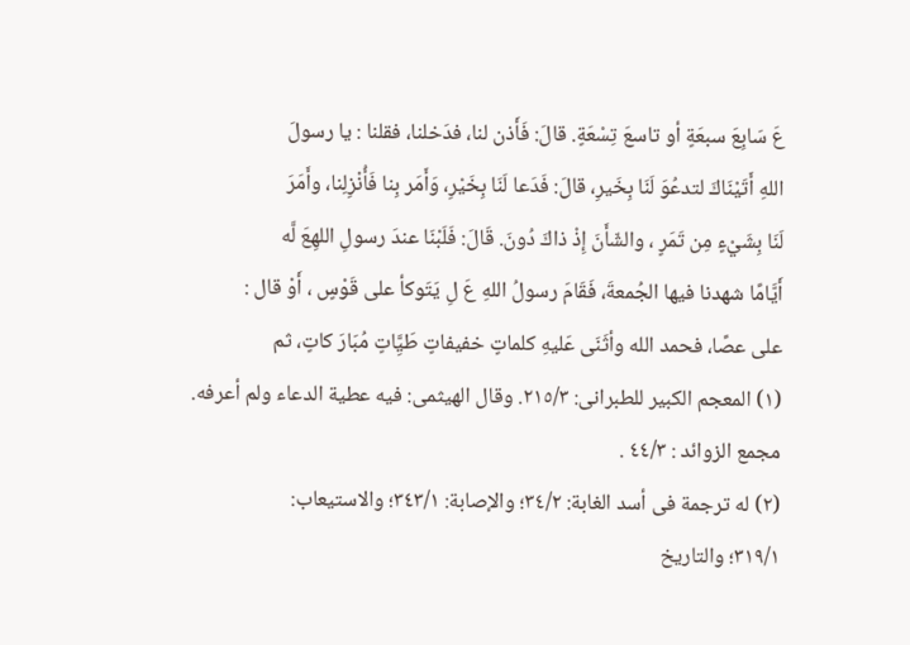عَ سَابِعَ سبعَةٍ أو تاسعَ تِسْعَةٍ. قالَ: فَأَذن لنا، فدَخلنا، فقلنا : يا رسولَ
اللهِ أَتَيْنَاكَ لتدعُوَ لَنَا بِخَيرِ، قالَ: فَدَعا لَنَا بِخَيْرِ، وَأَمَر بِنا فَأُنْزِلِنا، وأَمَرَ
لَنَا بِشَيْءٍ مِن تَمَرٍ ، والشّأَنَ إِذْ ذاكَ دُونَ. قَالَ: فَلَبْنَا عندَ رسولِ اللهِعَ لَّه
أَيَّامًا شهدنا فيها الجُمعةَ، فَقَامَ رسولُ اللهِ عَ لِ يَتَوكأ على قَوْسٍ ، أَوْ قال :
على عصًا، فحمد الله وأثَنَى عَليهِ كلماتٍ خفيفاتٍ طَيَِّاتٍ مُبَارَ كاتٍ، ثم
(١) المعجم الكبير للطبرانى: ٢١٥/٣. وقال الهيثمى: فيه عطية الدعاء ولم أعرفه.
مجمع الزوائد : ٤٤/٣ .
(٢) له ترجمة فى أسد الغابة: ٣٤/٢؛ والإصابة: ٣٤٣/١؛ والاستيعاب:
٣١٩/١؛ والتاريخ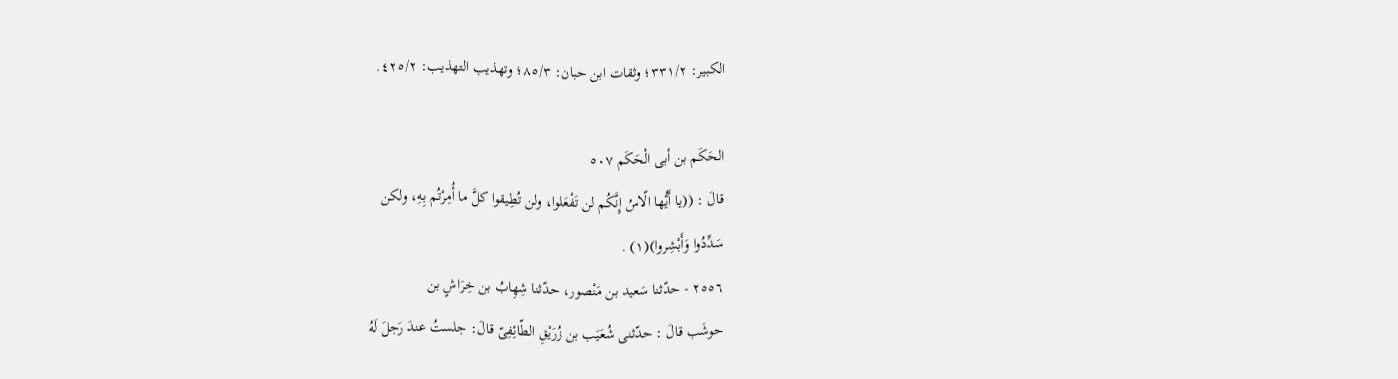الكبير: ٣٣١/٢؛ وثقات ابن حبان: ٨٥/٣؛ وتهذيب التهذيب: ٤٢٥/٢.

الحَكَم بن أبى الْحَكَم ٥٠٧
قالَ : ((يا أَيُّها الّاسُ إِنَّكُم لن تَفْعَلوا، ولن تُطِيقوا كلَّ ما أُمِرْتُم بِهِ، ولكن
سَدِّدُوا وَأَبْشِروا)(١) .
٢٥٥٦ - حدّثنا سَعيد بن مَنْصور، حدّثنا شِهِابُ بن خِرَاشٍ بن
حوشَب قالَ : حدّثنى شُعَيَب بن زُرَيْقِ الطّائِفِىّ قالَ: جلستُ عندَ رَجلَ لَهُ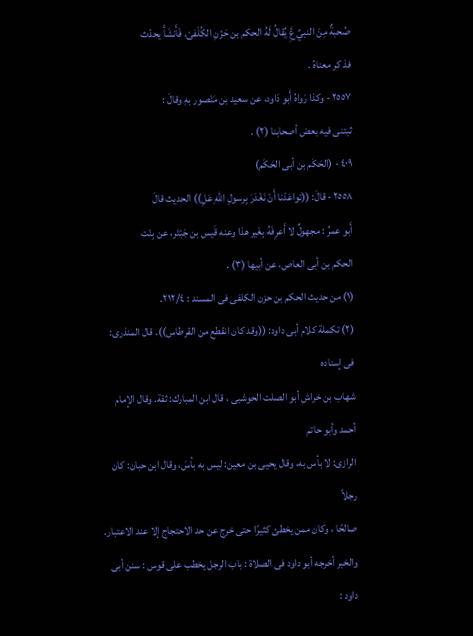صُحبةٌ مِنَ النبيِّ عَِّ يُقالُ لَهُ الحكم بن حَزْنِ الكُلَفىْ، فَأَنشَأَ يحدّث
فذ کر معناهُ .
٢٥٥٧ - وكذا رَواهُ أَبو دَاود، عن سعيد بن مَنْصور بهِ وقالَ :
ثبتنى فيه بعض أصحابنا (٢) .
٤٠٩ - (الحَكَم بن أبى الحَكَم)
٢٥٥٨ - قالَ: ((تواعَدْنا أَنْ نَغْدَرَ بِرسولِ اللهِ عَلِ)) الحديث قالَ
أَبو عمرُ : مجهولٌ لا أَعرِفَهُ بِغَير هذا وعنه قَيس بن جَبْتَر، عن بِنْت
الحكم بن أبى العاص، عن أبيها (٣) .
(١) من حديث الحكم بن حزن الكلفى فى المسند : ٢١٢/٤.
(٢) تكملة كلام أبى داود: ((وقد كان انقطع من القرطاس)). قال المنذرى: فى إسناده
شهاب بن خراش أبو الصلت الحوشبى ، قال ابن المبارك: ثقة. وقال الإمام أحمد وأبو حاتم
الرازى: لا بأس به، وقال يحيى بن معين: ليس به بأسَ، وقال ابن حبان: كان رجلاً
صالحًا ، وكان ممن يخطئ كثيرًا حتى خرج عن حد الاحتجاج إلا عند الاعتبار.
والخبر أخرجه أبو داود فى الصلاة : باب الرجل يخطب على قوس : سنن أبى داود :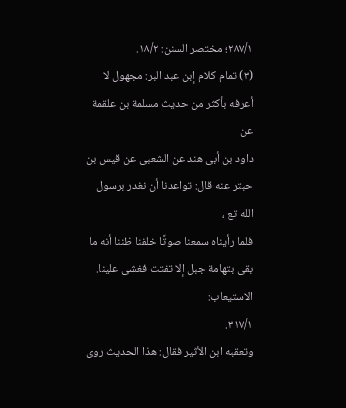٢٨٧/١؛ مختصر السنن: ١٨/٢.
(٣) تمام كلام إبن عبد البر: مجهول لا أعرفه بأكثر من حديث مسلمة بن علقمة عن
داود بن أبى هند عن الشعبى عن قيس بن حبتر عنه قال: تواعدنا أن نغدر برسول الله تع ،
فلما رأيناه سمعنا صوتًا خلفنا ظننا أنه ما بقى بتهامة جبل إلا تفتت فغشى علينا. الاستيعاب:
٣١٧/١.
وتعقبه ابن الأثير فقال: هذا الحديث روى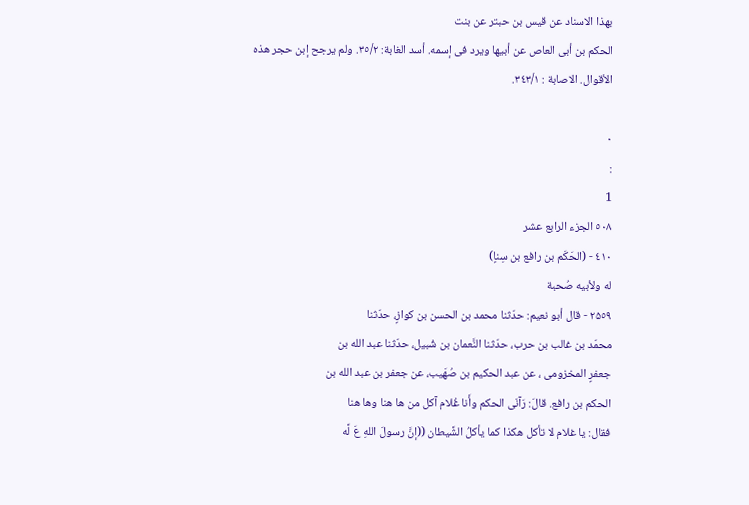بهذا الاسناد عن قيس بن حبتر عن بنت
الحكم بن أبى العاص عن أبيها ويرد فى إسمه. أسد الغابة: ٣٥/٢. ولم يرجح إبن حجر هذه
الأقوال. الاصابة : ٣٤٣/١.

٠
:
1
٥٠٨ الجزء الرابع عشر
٤١٠ - (الحَكَم بن رافع بن سِناٍ)
له ولأبيه صُحبة
٢۵٥٩ - قال أبو نعيم: حدّثنا محمد بن الحسن بن کوازٍ، حدّثنا
محمّد بن غالب بن حرب، حدّثنا النَّعمان بن شُبيل، حدّثنا عبد الله بن
جعفرٍ المخزومى ، عن عبد الحكيم بن صُهَيب، عن جعفر بن عبد الله بن
الحكم بن رافع. قالَ: رَآنَى الحكم وأَنا غُلام آكل من ها هنا وها هنا
فقال: يا غلام لا تأكل هكذا كما يأكلُ الشَّيطان ((إنَّ رسولَ اللهِ عَ لَّه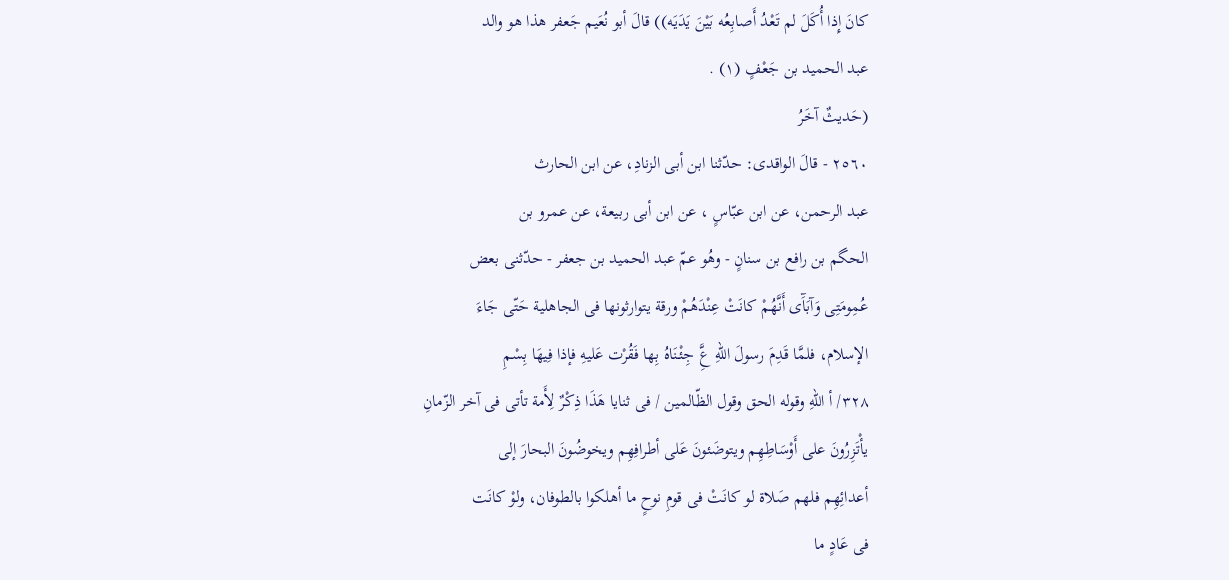كانَ إِذا أُكَلَ لم تَعْدُ أَصابِعُه بَيْنَ يَدَيَه)) قالَ أبو نُعَيم جَعفر هذا هو والد
عبد الحميد بن جَعْفٍ (١) .
(حَديثٌ آخَرُ
٢٥٦٠ - قالَ الواقدى: حدّثنا ابن أبى الزنادِ، عن ابن الحارث
عبد الرحمن، عن ابن عبّاسٍ ، عن ابن أبى ربيعة، عن عمرو بن
الحگم بن رافع بن سنانٍ - وهُو عمّ عبد الحميد بن جعفر - حدّثنی بعض
عُمِومَتِى وَآبَآَى أَنَّهُمْ كانَتْ عِنْدَهُمْ ورقة يتوارثونها فى الجاهلية حَتّى جَاءَ
الإسلام، فلمَّا قَدِمَ رسولَ اللهِ عَِّ جِئْنَاهُ بِها فَقُرْت عَليهِ فإذا فِيهَا بِسْمِ
٣٢٨/ أ اللهِ وقوله الحق وقول الظّالمين / فى ثنايا هَذَا ذِكْرٌ لِأَمة تأتى فى آخر الزّمانِ
يأْتَزِرُونَ على أَوْسَاطِهِم ويتوضَئونَ عَلى أطرافِهِم ويخوضُونَ البحارَ إلى
أعدائِهِم فلهم صَلاة لو كانَتْ فى قومِ نوحٍ ما أهلكوا بالطوفان، ولوْ كانَت
فى عَادٍ ما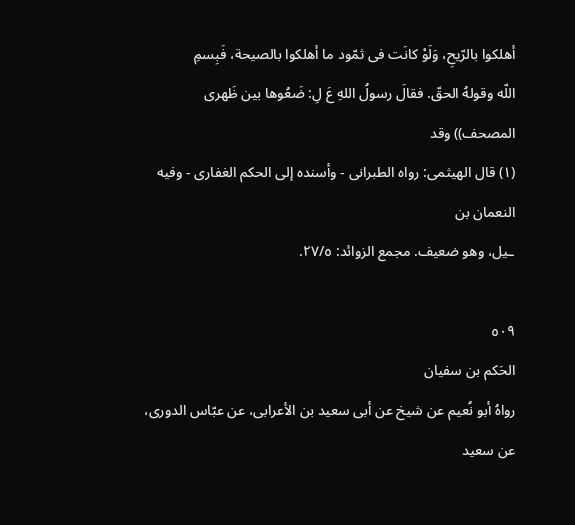أهلكوا بالرّيحِ، وَلَوْ كانَت فى ثمّود ما أهلكوا بالصيحة، فَبِسمِ
اللّه وقولهُ الحقّ. فقالَ رسولُ اللهِ عَ لِ: ضَعُوها بين ظَهرى المصحف)) وقد
(١) قال الهيثمى: رواه الطبرانى - وأسنده إلى الحكم الغفارى - وفيه النعمان بن
ـيل، وهو ضعيف. مجمع الزوائد: ٢٧/٥.

٥٠٩
الحَكم بن سفيان
رواهُ أبو نُعيم عن شيخ عن أبى سعيد بن الأعرابى، عن عبّاس الدورى،
عن سعيد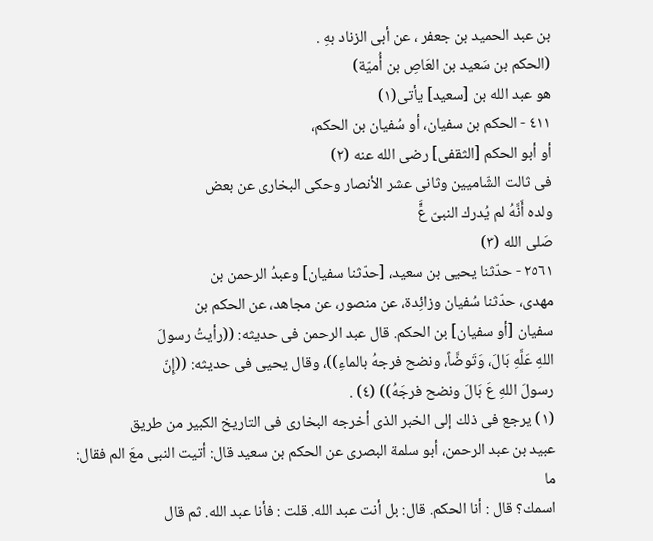بن عبد الحميد بن جعفر ، عن أبى الزناد بهِ .
(الحكم بن سَعيد بن العَاصِ بن أُميّة)
هو عبد الله بن [سعيد] يأتى(١)
٤١١ - الحكم بن سفيان، أو سُفيان بن الحكم،
أو أبو الحكم [الثقفى] رضى الله عنه (٢)
فى ثالت الشّاميين وثانى عشر الأنصار وحكى البخارى عن بعض
ولده أَنَّهُ لم يُدرك النبىّ عٍَّ
صَلى الله (٣)
٢٥٦١ - حدّثنا يحيى بن سعيد، [حدّثنا سفيان] وعبدُ الرحمن بن
مهدى، حدّثنا سُفيان وزائِدة، عن منصور، عن مجاهد، عن الحكم بن
سفيان [أو سفيان] بن الحكم. قال عبد الرحمن فى حديثه: ((رأيتُ رسولَ
اللهِ عَلَّهِ بَالَ، وَتَوضَّاً، ونضح فرجهُ بالماءِ))، وقال يحيى فى حديثه: ((إِنّ
رسولَ اللهِ عَ بَالَ ونضح فرجَهُ)) (٤) .
(١) يرجع فى ذلك إلى الخبر الذى أخرجه البخارى فى التاريخ الكبير من طريق
عبيد بن عبد الرحمن، أبو سلمة البصرى عن الحكم بن سعيد قال: أتيت النبى معَ الم فقال: ما
اسمك؟ قال : أنا الحكم. قال: بل أنت عبد الله. قلت : فأنا عبد الله. ثم قال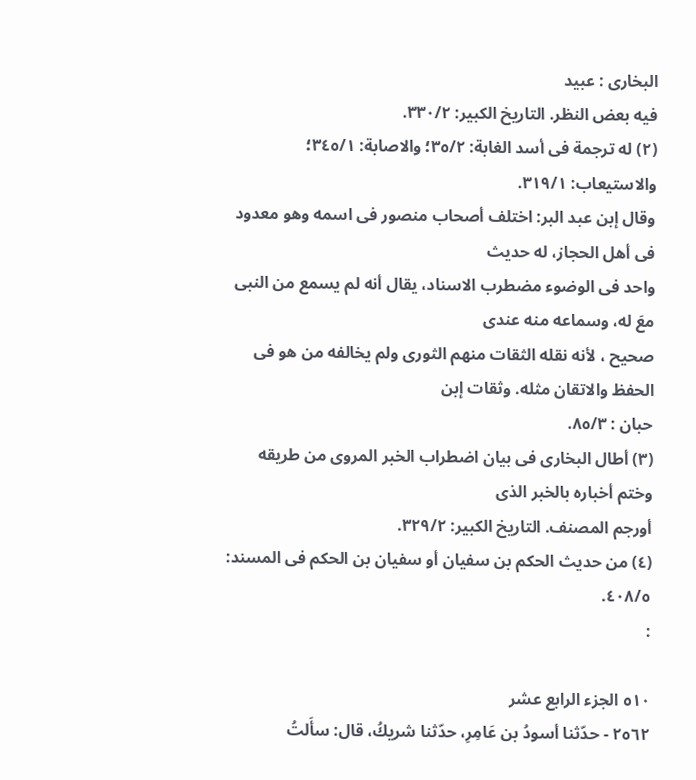البخارى : عبيد
فيه بعض النظر. التاريخ الكبير: ٣٣٠/٢.
(٢) له ترجمة فى أسد الغابة: ٣٥/٢؛ والاصابة: ٣٤٥/١؛ والاستيعاب: ٣١٩/١.
وقال إبن عبد البر: اختلف أصحاب منصور فى اسمه وهو معدود فى أهل الحجاز، له حديث
واحد فى الوضوء مضطرب الاسناد، يقال أنه لم يسمع من النبى معَ له، وسماعه منه عندى
صحيح ، لأنه نقله الثقات منهم الثورى ولم يخالفه من هو فى الحفظ والاتقان مثله. وثقات إبن
حبان : ٨٥/٣.
(٣) أطال البخارى فى بيان اضطراب الخبر المروى من طريقه وختم أخباره بالخبر الذى
أورجم المصنف. التاريخ الكبير: ٣٢٩/٢.
(٤) من حديث الحكم بن سفيان أو سفيان بن الحكم فى المسند: ٤٠٨/٥.
:

٥١٠ الجزء الرابع عشر
٢٥٦٢ - حدّثنا أسودُ بن عَامِرِ، حدّثنا شريكُ، قال: سأَلتُ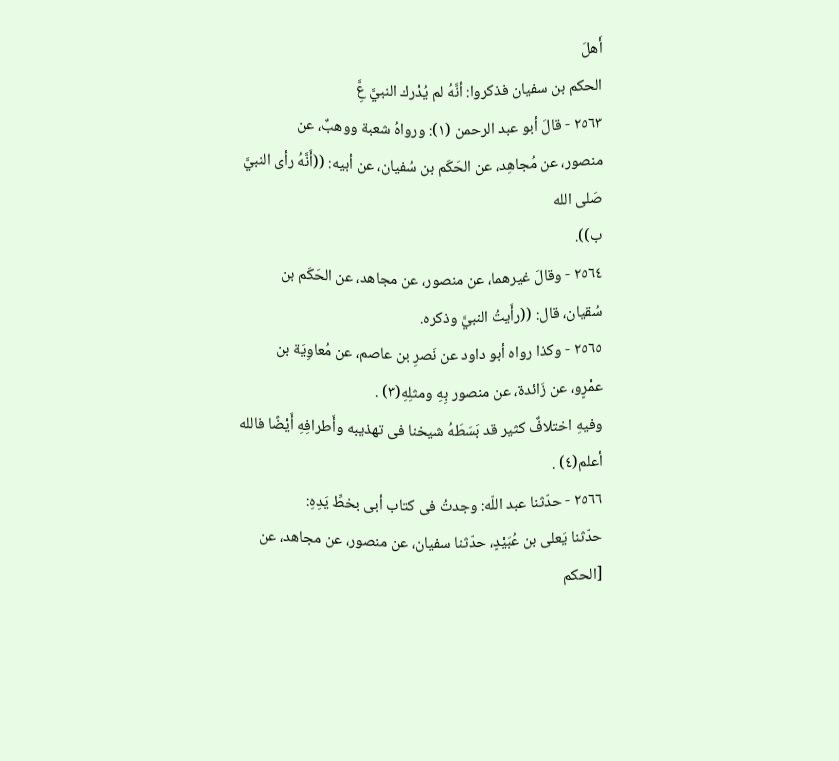أَهلَ
الحكم بن سفيان فذكروا: أنَّهُ لم يُدْرك النبيَّ عَِّ
٢٥٦٣ - قالَ أبو عبد الرحمن (١): ورواهُ شعبة ووهبٌ، عن
منصور، عن مُجاهِد، عن الحَكَم بن سُفيان، عن أبيه: ((أَنَّهُ رأى النبيَّ
صَلى الله
ب)).
٢٥٦٤ - وقالَ غيرهما، عن منصور، عن مجاهد، عن الحَكَم بن
سُقيان، قال: ((رأَيتُ النبيَّ وذكره.
٢٥٦٥ - وكذا رواه أبو داود عن نَصرِ بن عاصم، عن مُعاوِيَة بن
عمْرٍو، عن زَائدة، عن منصور بِهِ ومثلِهِ(٣) .
وفيهِ اختلافٌ كثير قد بَسَطَهُ شيخنا فى تهذيبه وأَطرافِهِ أَيْضًا فالله
أعلم(٤) .
٢٥٦٦ - حدّثنا عبد اللّه: وجدتُ فى كتاب أبى بخطِّ يَدِهِ:
حدّثنا يَعلى بن عُبَيْدٍ، حدّثنا سفيان، عن منصور، عن مجاهد، عن
[الحكم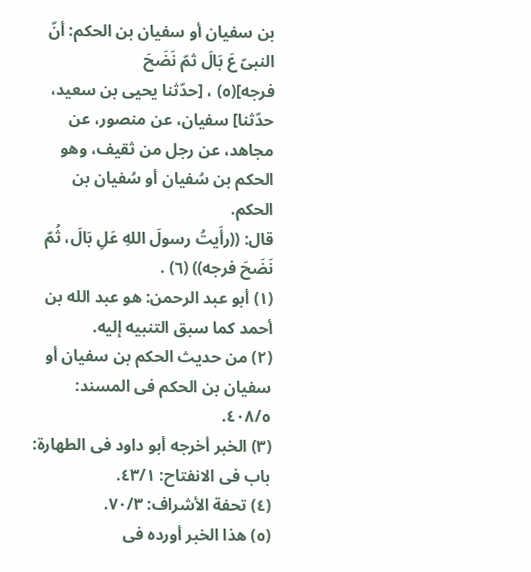بن سفيان أو سفيان بن الحكم: أنّ النبىّ عَ بَالَ ثمّ نَضَحَ
فرجه](٥) ، [حدّثنا يحيى بن سعيد، حدّثنا] سفيان، عن منصور، عن
مجاهد، عن رجل من ثقيف، وهو الحكم بن سُفيان أو سُفيان بن الحكم.
قال: ((رأَيتُ رسولَ اللهِ عَلِ بَالَ، ثُمّ نَضَحَ فرجه)) (٦) .
(١) أبو عبد الرحمن: هو عبد الله بن أحمد كما سبق التنبيه إليه.
(٢) من حديث الحكم بن سفيان أو سفيان بن الحكم فى المسند: ٤٠٨/٥.
(٣) الخبر أخرجه أبو داود فى الطهارة: باب فى الانفتاح: ٤٣/١.
(٤) تحفة الأشراف: ٧٠/٣.
(٥) هذا الخبر أورده فى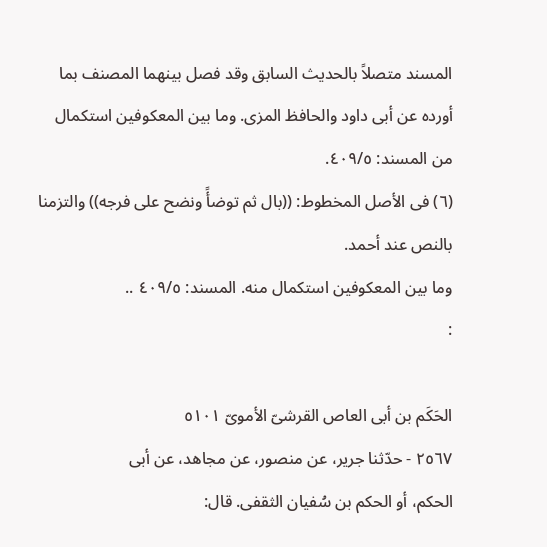المسند متصلاً بالحديث السابق وقد فصل بينهما المصنف بما
أورده عن أبى داود والحافظ المزى. وما بين المعكوفين استكمال من المسند: ٤٠٩/٥.
(٦) فى الأصل المخطوط: ((بال ثم توضأً ونضح على فرجه)) والتزمنا بالنص عند أحمد.
وما بين المعكوفین استكمال منه. المسند: ٤٠٩/٥ ..
:

الحَكَم بن أبى العاص القرشىّ الأموىّ ٥١٠١
٢٥٦٧ - حدّثنا جرير، عن منصور، عن مجاهد، عن أبى
الحكم، أو الحكم بن سُفيان الثقفى. قال: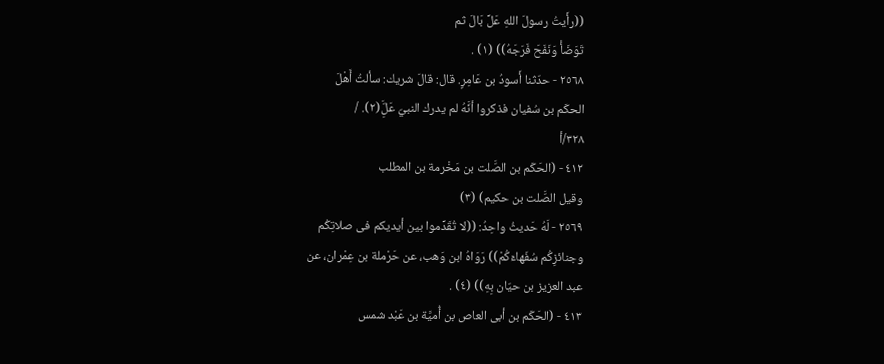((رأَيتُ رسولَ اللهِ عَلِّ بَالَ ثم
تَوَضَأْ وَنَفَحَ فَرَجَهُ)) (١) .
٢٥٦٨ - حدّثنا أَسودُ بن عَامِرٍ. قال: قالَ شريك: سألتُ أَهْلَ
الحكَم بن سُفيان فذكروا أنَّهُ لم يدرك النبيّ عَلَِّ(٢). /
٣٢٨/أ
٤١٢ - (الحَكَم بن الصَّلت بن مَخْرمة بن المطلب
وقيل الصَّلت بن حكيم) (٣)
٢٥٦٩ - لَهُ حَديثُ واحِدُ: ((لا تُقَدِّموا بین أیدیکم فی صلاتِكُم
وجنائزِكُم سُفَهاءَكُمْ)) رَوَاهُ ابن وَهب، عن حَرْملة بن عِمْران، عن
عبد العزيز بن حيّان بِهِ)) (٤) .
٤١٣ - (الحَكَم بن أبى العاص بن أُميَّة بن عَبْد شمس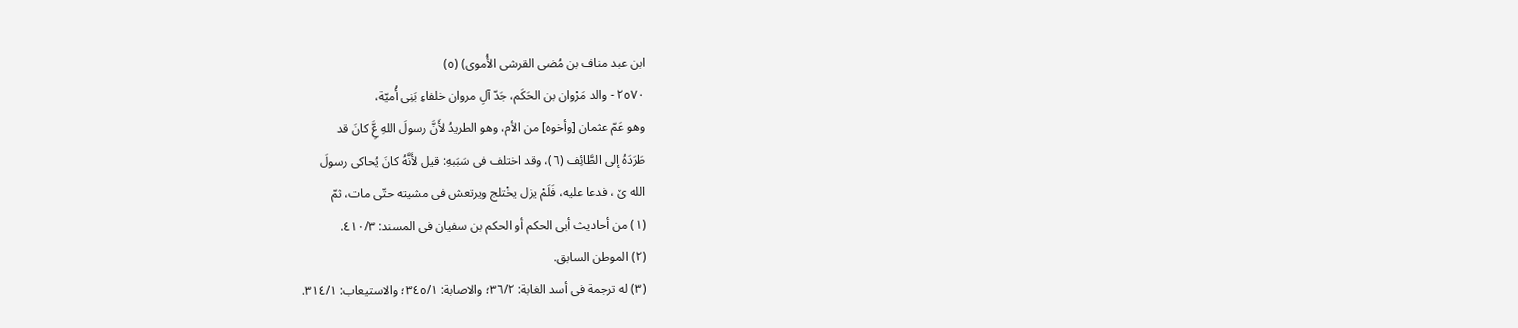ابن عبد مناف بن مُضى القرشى الأُموى) (٥)
٢٥٧٠ - والد مَرْوان بن الحَكَم، جَدّ آلِ مروان خلفاءِ بَنِى أُميّة،
وهو عَمّ عثمان [وأخوه] من الأم، وهو الطريدُ لأَنَّ رسولَ اللهِ عَِّ كانَ قد
طَرَدَهُ إلى الطَّائِف (٦)، وقد اختلف فى سَبَبهِ: قيل لأَنَّهُ كانَ يُحاكى رسولَ
الله ێ ، فدعا علیه، فَلَمْ یزل یخْتلج ویرتعش فی مشيته حتّى مات، ثمّ
(١) من أحاديث أبى الحكم أو الحكم بن سفيان فى المسند: ٤١٠/٣.
(٢) الموطن السابق.
(٣) له ترجمة فى أسد الغابة: ٣٦/٢؛ والاصابة: ٣٤٥/١؛ والاستيعاب: ٣١٤/١.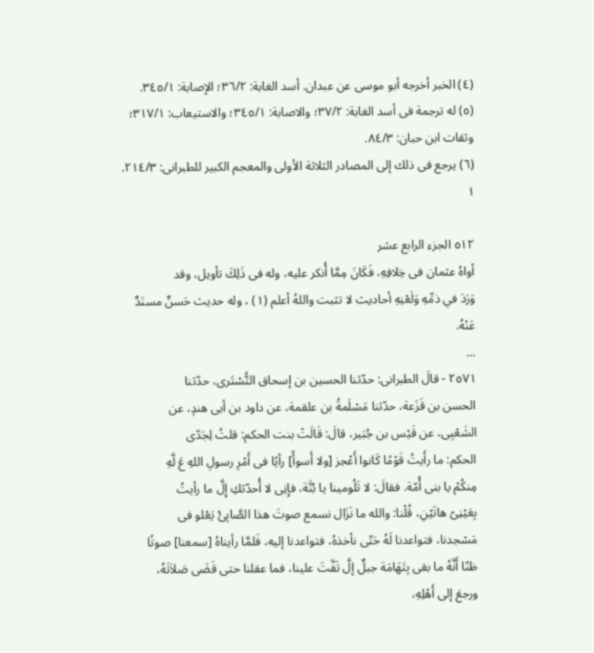(٤) الخبر أخرجه أبو موسى عن عبدان. أسد الغابة: ٣٦/٢؛ الإصابة: ٣٤٥/١.
(٥) له ترجمة فى أسد الغابة: ٣٧/٢؛ والاصابة: ٣٤٥/١؛ والاستيعاب: ٣١٧/١؛
وثقات ابن حبان: ٨٤/٣.
(٦) يرجع فى ذلك إلى المصادر الثلاثة الأولى والمعجم الكبير للطبرانى: ٢١٤/٣.
١

٥١٢ الجزء الرابع عشر
أواهُ عثمان فى خِلافِهِ، فَكَانَ مِمَّا أُنكر عليه، وله فى ذَلِكَ تأويل، وقد
وَرَدَ في ذمِّهِ وَلَعْنِهِ أحاديث لا تثبت واللهُ أعلم (١) ، وله حديث حَسنٌ مسنَدٌ
عَنْهُ.
...
٢٥٧١ - قالَ الطبرانى: حدّثنا الحسين بن إسحاق التُّسْتَرى، حدّثنا
الحسن بن قَزَعة، حدّثنا مَسْلَمةُ بن علقمة، عن داود بن أبى هندٍ، عن
الشَعْبِى، عن قَيْس بن جُبَير، قالَ: قَالَتْ بنت الحكم: قلتُ لِجَدّى
الحكم: ما رأَيتُ قَوْمًا كَانوا أَعْجز [ولا أَسوأً] رأيًا فى أَمْرِ رسولِ اللهِ عَ لَّهِ
مِنكُمْ يا بنى أُمّة. فقالَ: لا تَلُومينا يا بُنَّة، فإِنِى لا أُحدّثكِ إِلَّ ما رأيتُ
بِعَيْنِىّ هاتَيْنِ، قُلْنا: والله ما نَزَال نسمع صوتَ هذا الصَّابِئْ يَعْلو فى
مَسْجدنا، فتواعدنا لَهُ حَتّى نأخذهُ، فتواعدنا إليه، فَلمَّا رأيناهُ [سمعنا] صوتًا
ظنّا أَنَّهُ ما بقى بِتَهَامَة جبلٌ إلَّ تَفَّتَ علينا، فما عقلنا حتى قَضَى صَلاَتَهُ،
ورجعَ إلى أَهْلِهِ،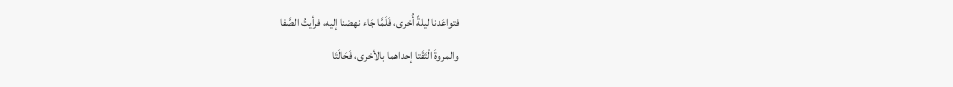فتواعَدنا ليلةً أُخرى، فَلَمَّا جَاء نهضنا إليه، فرأيتُ الصَّفا
والمروةَ الْتَقَتا إحداهما بالأخرى، فَحَالَتَا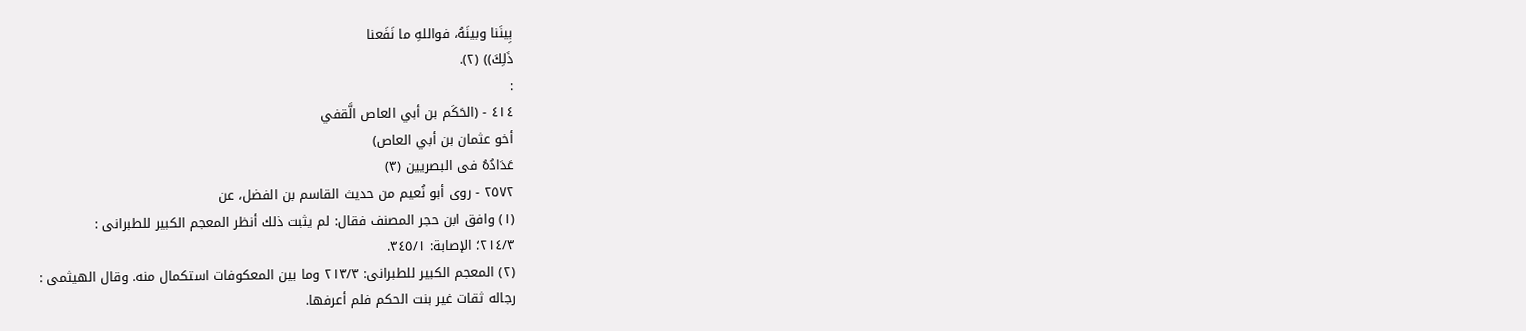بِينَنا وبينَهُ، فواللهِ ما نَفَعنا
ذَلِكَ)) (٢).
:
٤١٤ - (الحَكَم بن أبي العاص الَّقفي
أخو عثمان بن أبي العاص)
عَدَادُهُ فى البصريين (٣)
٢٥٧٢ - روى أبو نُعيم من حديث القاسم بن الفضل، عن
(١) وافق ابن حجر المصنف فقال: لم يثبت ذلك أنظر المعجم الكبير للطبرانى :
٢١٤/٣؛ الإصابة: ٣٤٥/١.
(٢) المعجم الكبير للطبرانى: ٢١٣/٣ وما بين المعكوفات استكمال منه. وقال الهيثمى :
رجاله ثقات غير بنت الحكم فلم أعرفها.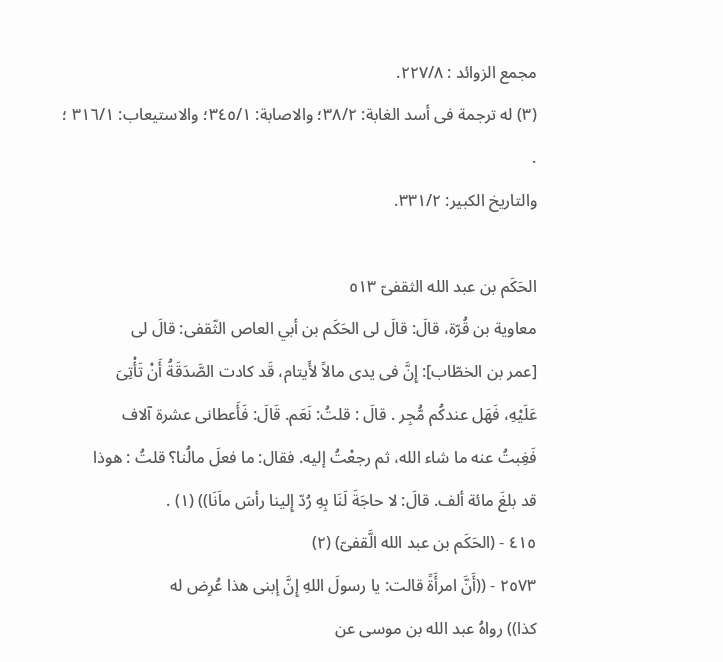مجمع الزوائد : ٢٢٧/٨.
(٣) له ترجمة فى أسد الغابة: ٣٨/٢؛ والاصابة: ٣٤٥/١؛ والاستيعاب: ٣١٦/١ ؛
.
والتاريخ الكبير: ٣٣١/٢.

الحَكَم بن عبد الله الثقفىّ ٥١٣
معاوية بن قُرّة، قالَ: قالَ لى الحَكَم بن أبي العاص الثّقفى: قالَ لى
[عمر بن الخطّاب]: إِنَّ فى يدى مالاً لأَيتام، قَد كادت الصَّدَقَةُ أَنْ تَأْتِىَ
عَلَيْهِ، فَهَل عندكُم مُّجِر . قالَ : قلتُ: نَعَم. قَالَ: فَأَعطانى عشرة آلاف
فَغِبتُ عنه ما شاء الله، ثم رجعْتُ إليه. فقال: ما فعلَ مالُنا؟ قلتُ : هوذا
قد بلغَ مائة ألف. قالَ: لا حاجَةَ لَنَا بِهِ رُدّ إِلينا رأسَ ماَنَا)) (١) .
٤١٥ - (الحَكَم بن عبد الله الَّقفىّ) (٢)
٢٥٧٣ - ((أَنَّ امرأَةً قالت: يا رسولَ اللهِ إِنَّ إبنى هذا عُرِض له
كذا)) رواهُ عبد الله بن موسى عن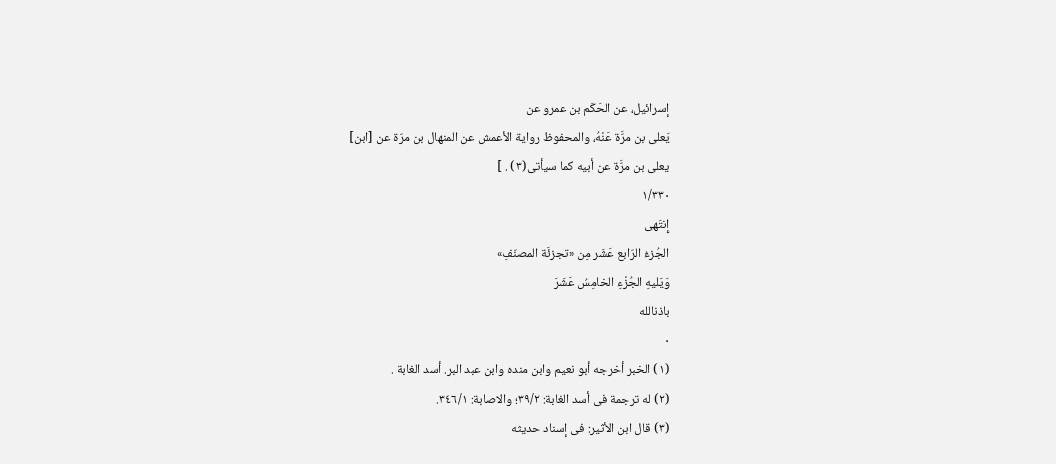إسرائيل، عن الحَكَم بن عمرو عن
يَعلى بن مرَّة عَنْهُ، والمحفوظ رواية الأعمش عن المنهال بن مرّة عن [ابن]
يعلى بن مرَّة عن أبيه كما سيأتى(٣) . ]
١/٣٣٠
إِنتَهى
الجُزءُ الرّابع عَشَر مِن «تجزئَة المصنّفِ»
وَيَليهِ الجُزْءِ الخامِسُ عَشَرَ
باذنالله
٠
(١) الخبر أخرجه أبو نعيم وابن منده وابن عبد البر. أسد الغابة .
(٢) له ترجمة فى أسد الغابة: ٣٩/٢؛ والاصابة: ٣٤٦/١.
(٣) قال ابن الأثير: فى إسناد حديثه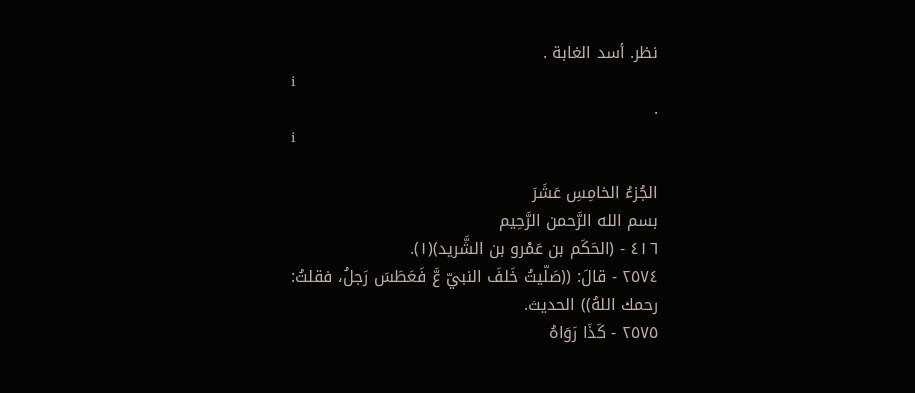نظر. أسد الغابة .
i
.
i

الجُزءُ الخامِسِ عَشَرَ
بسم الله الرَّحمن الرَّحِيم
٤١٦ - (الحَكَم بن عَمْرو بن الشَّريد)(١).
٢٥٧٤ - قالَ: ((صَلّيتُ خَلفَ النبيّ عَّ فَعَطَسَ رَجلُ، فقلتُ:
رحمك اللهُ)) الحديث.
٢٥٧٥ - كَذَا رَوَاهُ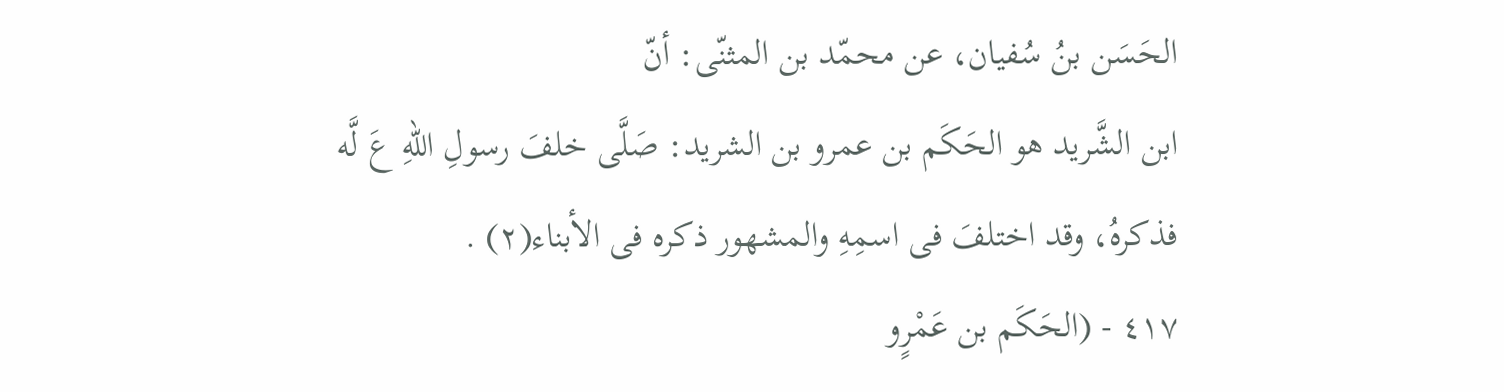الحَسَن بنُ سُفيان، عن محمّد بن المثنّى: أنّ
ابن الشَّريد هو الحَكَم بن عمرو بن الشريد: صَلَّى خلفَ رسولِ اللهِ عَ لَّه
فذكرهُ، وقد اختلفَ فى اسمِهِ والمشهور ذكره فى الأبناء(٢) .
٤١٧ - (الحَكَم بن عَمْرٍو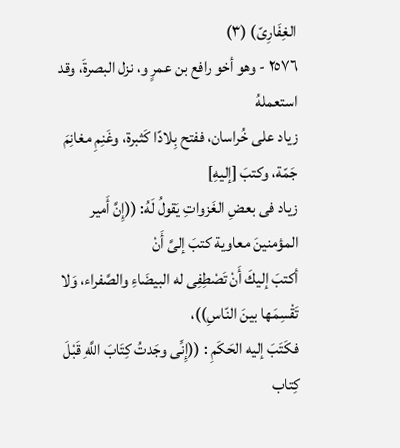الغِفَارِىّ) (٣)
٢٥٧٦ - وهو أخو رافع بن عمرٍ و، نزل البصرةَ، وقد استعملهُ
زياد على خُراسان، ففتح بِلادًا كَثبرة، وغَنِمِ مغانِمَ جَمّة، وكتبَ [إليهِ]
زياد فى بعضِ الغَزواتِ يَقولُ لَهُ: ((إِنَّ أَمير المؤمنينَ معاوية كتبَ إلىَّ أَنْ
أكتبَ إليكَ أَنْ تَصْطِفِى له البيضَاءِ والصَّفراء، وَلا تَقْسِمَها بينَ النّاسِ))،
فكَتَبَ إليه الحَكَمِ : ((إِنِّى وجَدتُ كِتَابَ اللَّهِ قَبْلَ كِتاب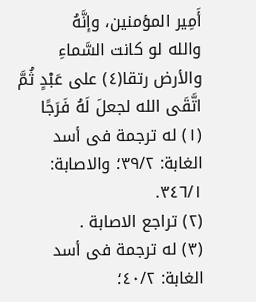أَمِير المؤمنين، وإنَّهُ
والله لو كانت السَّماءِ والأرض رتقا(٤) على عَبْدٍ ثُمَّ اتَّقَى الله لجعلَ لَهُ فَرَجًا
(١) له ترجمة فى أسد الغابة: ٣٩/٢؛ والاصابة: ٣٤٦/١.
(٢) تراجع الاصابة .
(٣) له ترجمة فى أسد الغابة: ٤٠/٢؛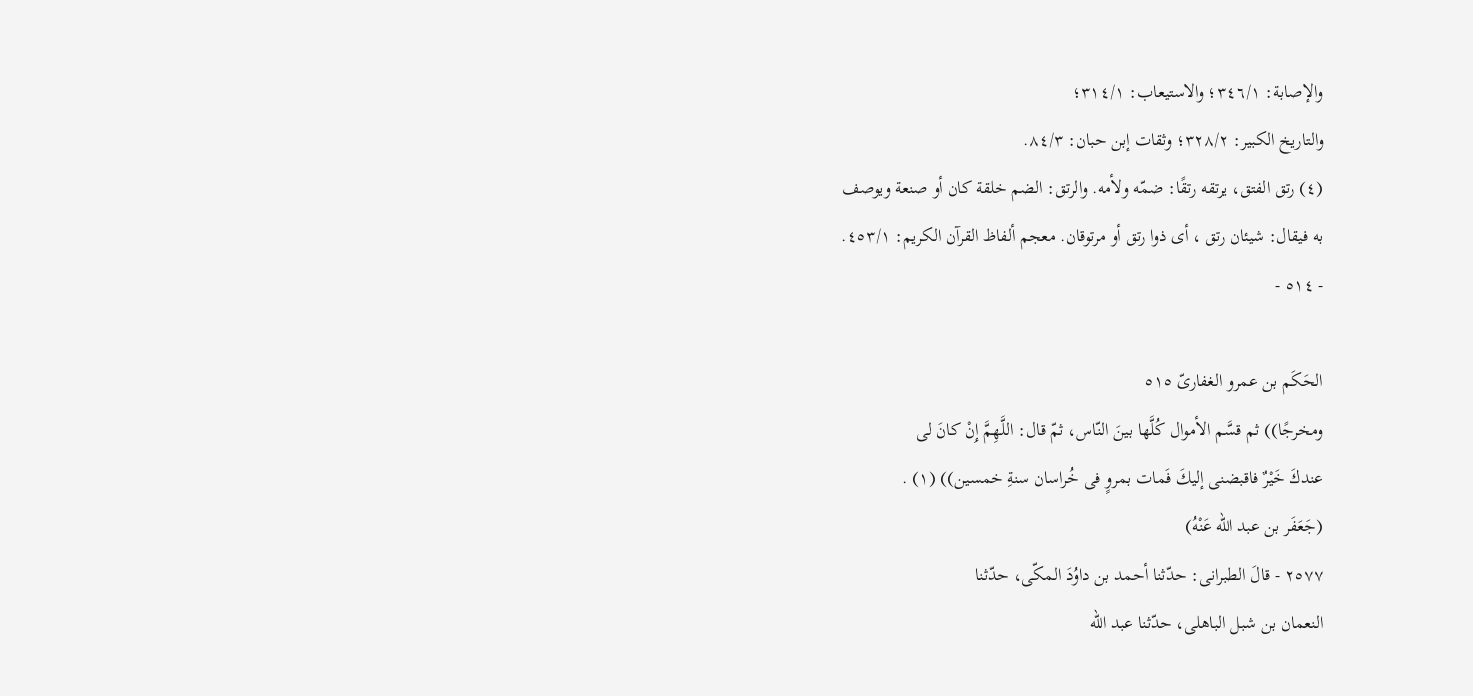والإصابة: ٣٤٦/١؛ والاستيعاب: ٣١٤/١؛
والتاريخ الكبير: ٣٢٨/٢؛ وثقات إبن حبان: ٨٤/٣.
(٤) رتق الفتق، يرتقه رتقًا: ضمّه ولأمه. والرتق: الضم خلقة كان أو صنعة ويوصف
به فيقال: شيئان رتق ، أى ذوا رتق أو مرتوقان. معجم ألفاظ القرآن الكريم: ٤٥٣/١.
- ٥١٤ -

الحَكَم بن عمرو الغفارىّ ٥١٥
ومخرجًا)) ثم قسَّم الأموال كُلَّها بينَ النّاس، ثمّ قال: اللَّهِمَّ إِنْ كانَ لى
عندكَ خَيْرٌ فاقبضنى إليكَ فَمات بمروٍ فى خُراسان سنةِ خمسين)) (١) .
(جَعَفَر بن عبد الله عَنْهُ)
٢٥٧٧ - قالَ الطبرانى: حدّثنا أحمد بن داوُدَ المكّى، حدّثنا
النعمان بن شبل الباهلى، حدّثنا عبد الله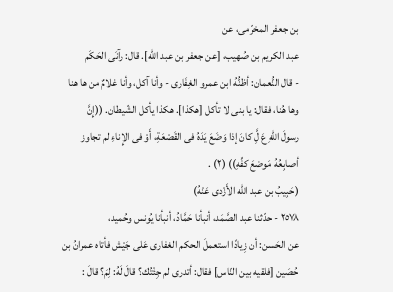بن جعفر المخرّمى، عن
عبد الكريم بن صُهيب، [عن جعفر بن عبد الله]. قال: رآنَى الحَكَم
- قال النُّعمان: أظنُّهُ ابن عمرو الغِفَارى - وأنا آكل، وأنا غلامٌ من ها هنا
وها هُنا، فقال: يا بنى لا تأكل [هكذا]. هكذا يأكل الشّيطان. ((إِنَّ
رسولَ اللهِ عَ لَِّ كانَ إذا وَضَعَ يَدَهُ فى القَصْعَةِ، أَوْ فى الإِناءِ لم تجاوز
أصابِعُهُ مَوضعَ كفِّهِ)) (٢) .
(حَبِيبُ بن عبد الله الأَزْدى عَنْهُ)
٢٥٧٨ - حدّثنا عبد الصَّمَد، أنبأنا حَمَّادُ، أنبأنا يُونس وحُميد،
عن الحَسن: أن زِيادًا استعملَ الحكم الغفارى عَلى جَيْش فأتاه عمرانُ بن
حُصَين [فلقيه بين النّاس] فقال: أتدرى لم جِئْتُك؟ قالَ لَهُ: لِمَ؟ قالَ :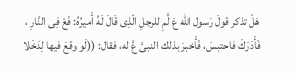هَلْ تذكر قولَ رَسول الله عَ لَّمِ للرجلِ الّذِى قَالَ لَهُ أَميرُهُ: فَعْ فِى النَّارِ ،
فَأَدَرَكَ فاحتبسَ، فَأَخبرَ بذلك النبىَّ عَّ له، فقال: ((لَو وقعَ فيها لِدَخَلا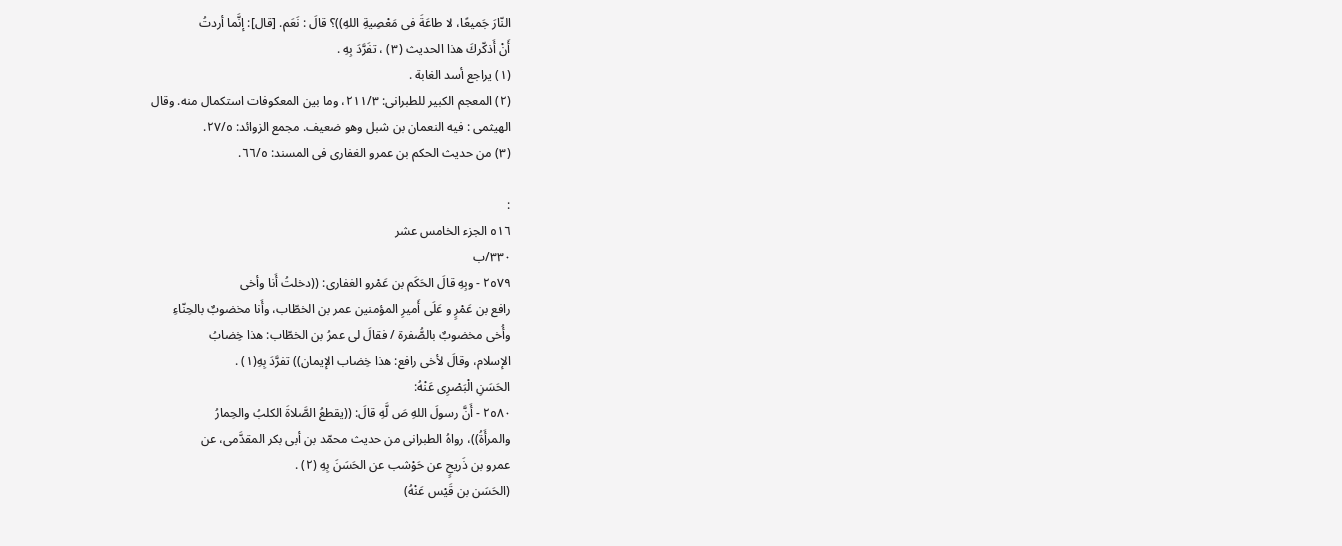النّارَ جَميعًا، لا طاعَةَ فى مَعْصِيةِ اللهِ))؟ قالَ : نَعَم. [قال]: إنَّما أردتُ
أَنْ أَذكّركَ هذا الحديث (٣) ، تفَرَّدَ بِهِ .
(١) يراجع أسد الغابة .
(٢) المعجم الكبير للطبرانى: ٢١١/٣، وما بين المعكوفات استكمال منه. وقال
الهيثمى : فيه النعمان بن شبل وهو ضعيف. مجمع الزوائد: ٢٧/٥.
(٣) من حديث الحكم بن عمرو الغفارى فى المسند: ٦٦/٥.

:
٥١٦ الجزء الخامس عشر
٣٣٠/ب
٢٥٧٩ - وبِهِ قالَ الحَكَم بن عَمْرو الغفارى: ((دخلتُ أَنا وأخى
رافع بن عَمْرٍ و عَلَى أَميرِ المؤمنين عمر بن الخطّاب، وأَنا مخضوبٌ بالحِنّاءِ
وأُخى مخضوبٌ بالصُّفرة / فقالَ لى عمرُ بن الخطّاب: هذا خِضابُ
الإسلام، وقالَ لأخى رافع: هذا خِضاب الإيمان)) تفرَّدَ بِهِ(١) .
الحَسَنِ الْبَصْرِى عَنْهُ:
٢٥٨٠ - أَنَّ رسولَ اللهِ صَ لَّهِ قالَ: ((يقطعُ الصَّلاةَ الكلبُ والحِمارُ
والمرأَةُ))، رواهُ الطبرانى من حديث محمّد بن أبى بكر المقدَّمى، عن
عمرو بن ذَريحٍ عن حَوْشب عن الحَسَنَ بِهِ (٢) .
(الحَسَن بن قَيْس عَنْهُ)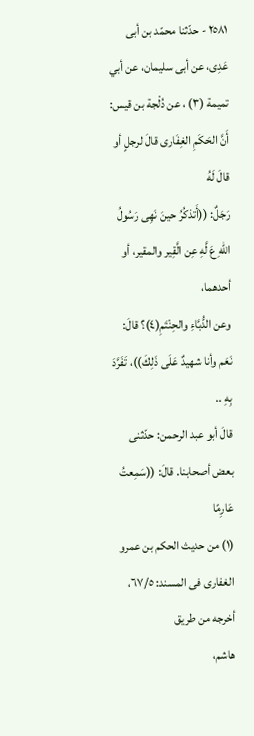٢٥٨١ - حدّثنا محمّد بن أبى عَدِى، عن أبى سليمان، عن أبي
تميمة (٣) ، عن دُلْجة بن قيس: أَنَّ الحَكَمِ الغِفَارى قالَ لرجلٍ أو قالَ لَهُ
رَجَلٌ: ((أَتذكُرُ حينَ نَهِى رَسُولُ اللهِ عَ لَّهِ عِن الَّقِير والمقير، أو أحدهما،
وعن الدُّبَّاءِ والحِنْتَمِ(٤)؟ قالَ: نَعَم وأنا شهيدٌ عَلَى ذَلِكَ))، تَفَرَّدَ بِهِ ..
قالَ أبو عبد الرحمن: حدّثنى بعض أصحابنا. قالَ: ((سَمِعتُ عَارِمًا
(١) من حديث الحكم بن عمرو الغفارى فى المسند: ٦٧/٥، أخرجه من طريق
هاشم،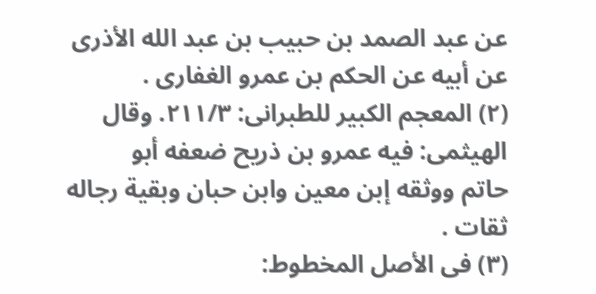عن عبد الصمد بن حبيب بن عبد الله الأذرى عن أبيه عن الحكم بن عمرو الغفارى .
(٢) المعجم الكبير للطبرانى: ٢١١/٣. وقال الهيثمى: فيه عمرو بن ذريح ضعفه أبو
حاتم ووثقه إبن معين وابن حبان وبقية رجاله ثقات .
(٣) فى الأصل المخطوط: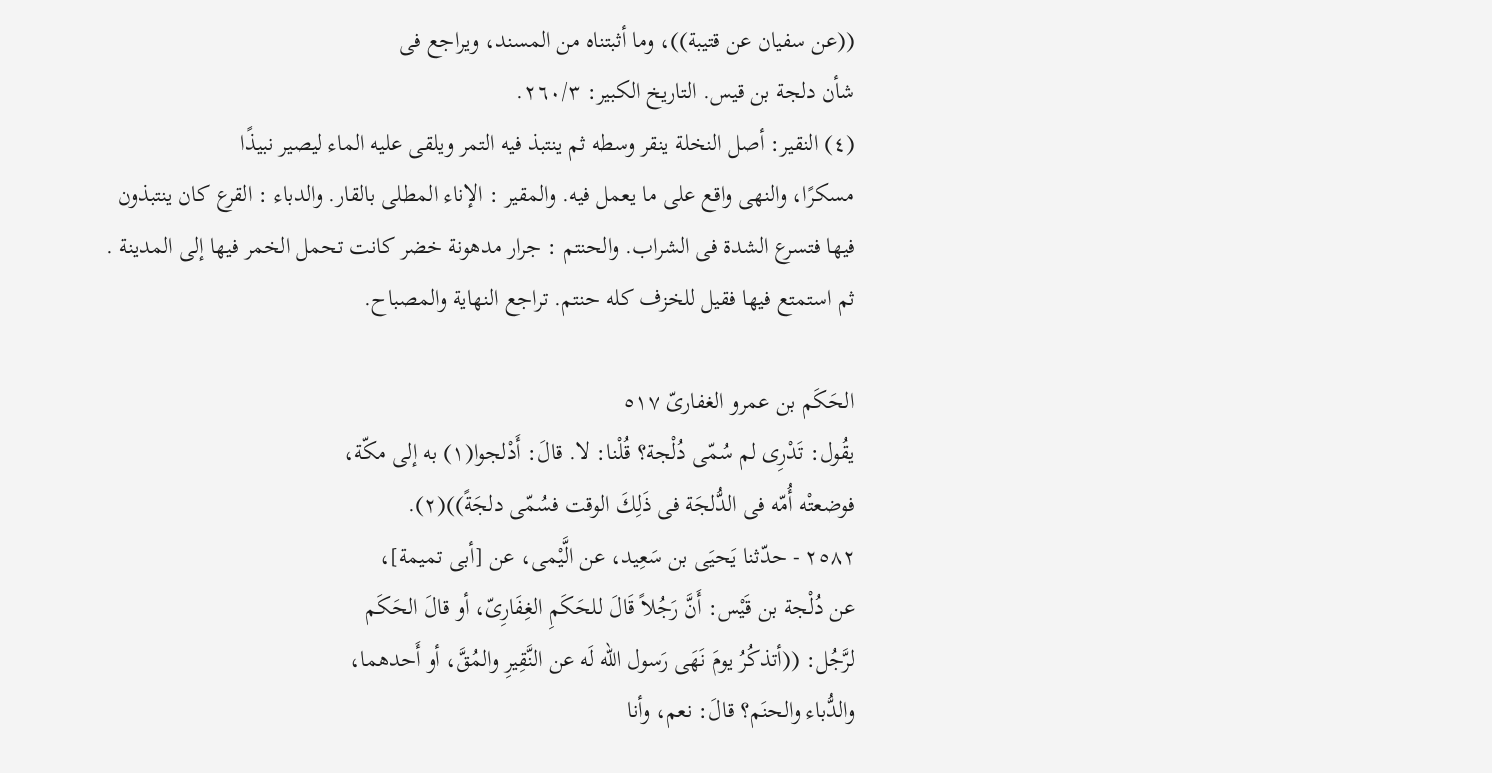((عن سفيان عن قتيبة))، وما أثبتناه من المسند، ويراجع فى
شأن دلجة بن قيس. التاريخ الكبير: ٢٦٠/٣.
(٤) النقير: أصل النخلة ينقر وسطه ثم ينتبذ فيه التمر ويلقى عليه الماء ليصير نبيذًا
مسكرًا، والنهى واقع على ما يعمل فيه. والمقير : الإناء المطلى بالقار. والدباء : القرع كان ينتبذون
فيها فتسرع الشدة فى الشراب. والحنتم : جرار مدهونة خضر كانت تحمل الخمر فيها إلى المدينة .
ثم استمتع فيها فقيل للخزف كله حنتم. تراجع النهاية والمصباح.

الحَكَم بن عمرو الغفارىّ ٥١٧
يقُول: تَدْرِى لم سُمّى دُلْجة؟ قُلْنا: لا. قالَ: أَدْلجوا(١) به إلى مكّة،
فوضعتْه أُمّه فى الدُّلجَة فى ذَلِكَ الوقت فسُمّى دلجَةً))(٢).
٢٥٨٢ - حدّثنا يَحيَى بن سَعِيد، عن الَّيْمى، عن [أبى تميمة]،
عن دُلْجة بن قَيْس: أَنَّ رَجُلاً قَالَ للحَكَمِ الغِفَارِىّ، أو قالَ الحَكَم
لرَّجُل: ((أتذكُرُ يومَ نَهَى رَسول الله لَه عن النَّقِيرِ والمُقَّ، أو أَحدهما،
والدُّباء والحنَم؟ قالَ: نعم، وأنا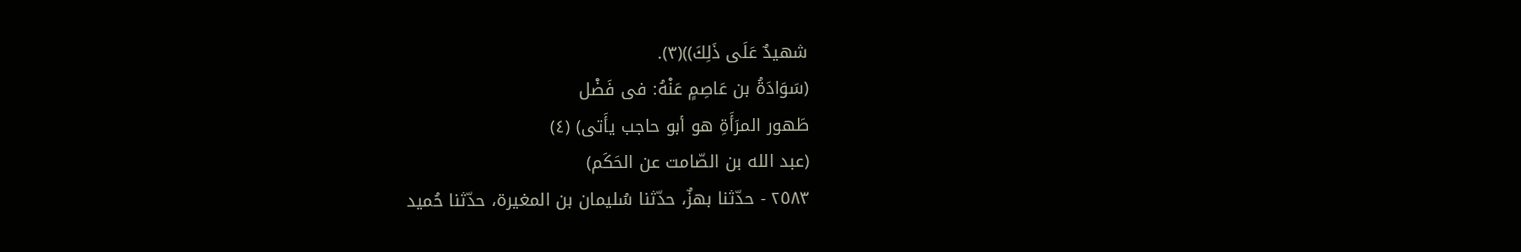شهيدٌ عَلَى ذَلِكَ))(٣).
(سَوَادَةُ بن عَاصِمٍ عَنْهُ: فى فَضْل
طَهور المرَأَةِ هو أبو حاجب يأَتى) (٤)
(عبد الله بن الصّامت عن الحَكَم)
٢٥٨٣ - حدّثنا بهزٌ، حدّثنا سُليمان بن المغيرة، حدّثنا حُميد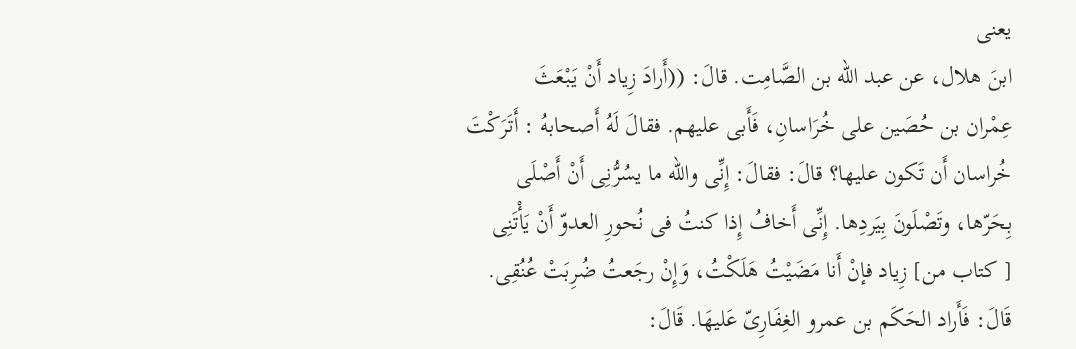يعنى
ابنَ هلال، عن عبد الله بن الصَّامِت. قالَ: ((أَرادَ زِياد أَنْ يَبْعَثَ
عِمْران بن حُصَين على خُرَاسانِ، فَأَبى عليهم. فقالَ لَهُ أَصحابهُ : أَتَرَكْتَ
خُراسان أَن تَكون عليها؟ قالَ: فقالَ: إِنِّى والله ما يسُرُّنِى أَنْ أَصْلَى
بِحَرّها، وتَصْلَونَ بِيَردِها. إِنِّى أَخافُ إِذا كنتُ فى نُحورِ العدوّ أَنْ يَأْتَنِى
[ كتاب من] زِياد فإنْ أَنا مَضَيْتُ هَلَكْتُ، وَإِنْ رجَعتُ ضُرِبَتْ عُنُقِى.
قَالَ: فَأَراد الحَكَم بن عمرو الغِفَارِىّ عَليهَا. قَالَ: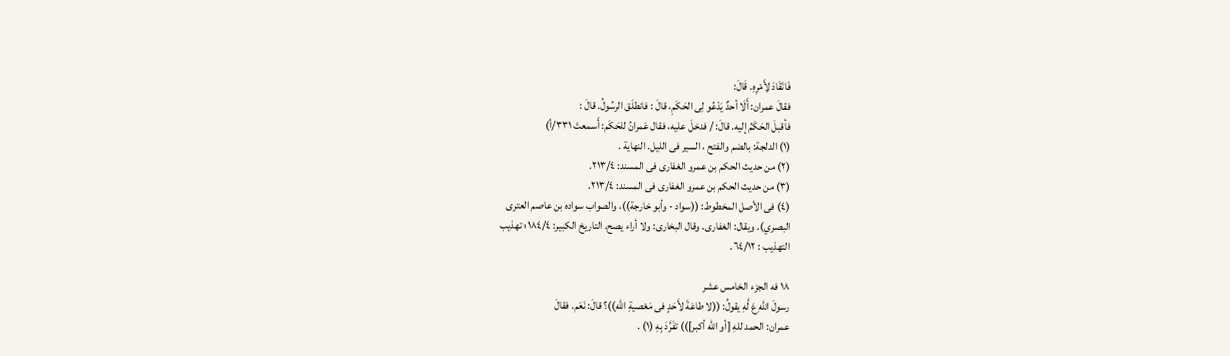فَانْقَادَ لِأَمْرِهِ. قَالَ:
فقالَ عمران: أَلَا أحدٌ يَدْعُو لِى الحَكَمِ، قالَ : فانطلَق الرسُولُ. قالَ :
فأقبلَ الحَكَمُ إليه. قالَ: / فدخلَ عليه، فقال عَمرانُ للحَكَم: أَسمعتَ ٣٣١/أ)
(١) الدلجة: بالضم والفتح ، السير فى الليل. النهاية .
(٢) من حديث الحكم بن عمرو الغفارى فى المسند: ٢١٣/٤.
(٣) من حديث الحكم بن عمرو الغفارى فى المسند: ٢١٣/٤.
(٤) فى الأصل المخطوط: ((سواد - وأبو خارجة))، والصواب سواده بن عاصم العترى
البصري). ويقال: الغفارى. وقال البخارى: ولا أراء يصح. التاريخ الكبير: ١٨٤/٤؛ تهذيب
التهذيب : ٦٤/١٢.

١٨ فه الجزء الخامس عشر
رسولَ اللهِ عَ لَّهِ يقولُ: ((لا طاعَةَ لأَحَدٍ فى مَعْصيةِ اللهِ))؟ قالَ: نَعَم. فقالَ
عمران: الحمد للهِ [أو الله أكبر])) تفَرَّدَ بِهِ (١) .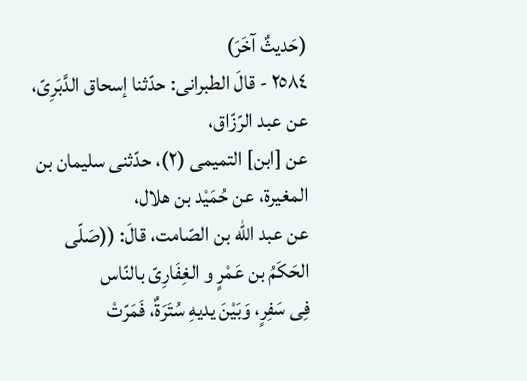(حَديثٌ آخَرَ)
٢٥٨٤ - قالَ الطبرانى: حدّثنا إسحاق الدَّبَرِىّ، عن عبد الرّزّاق،
عن [ابن] التميمى (٢)، حدّثنى سليمان بن المغيرة، عن حُمَيْد بن هلال،
عن عبد الله بن الصّامت، قالَ: ((صَلّى الحَكَمُ بن عَمْرٍ و الغِفَارِىّ بالنّاس
فِى سَفِرٍ، وَبَيْنَ يديهِ سُتَرَةٌ، فَمَرّتْ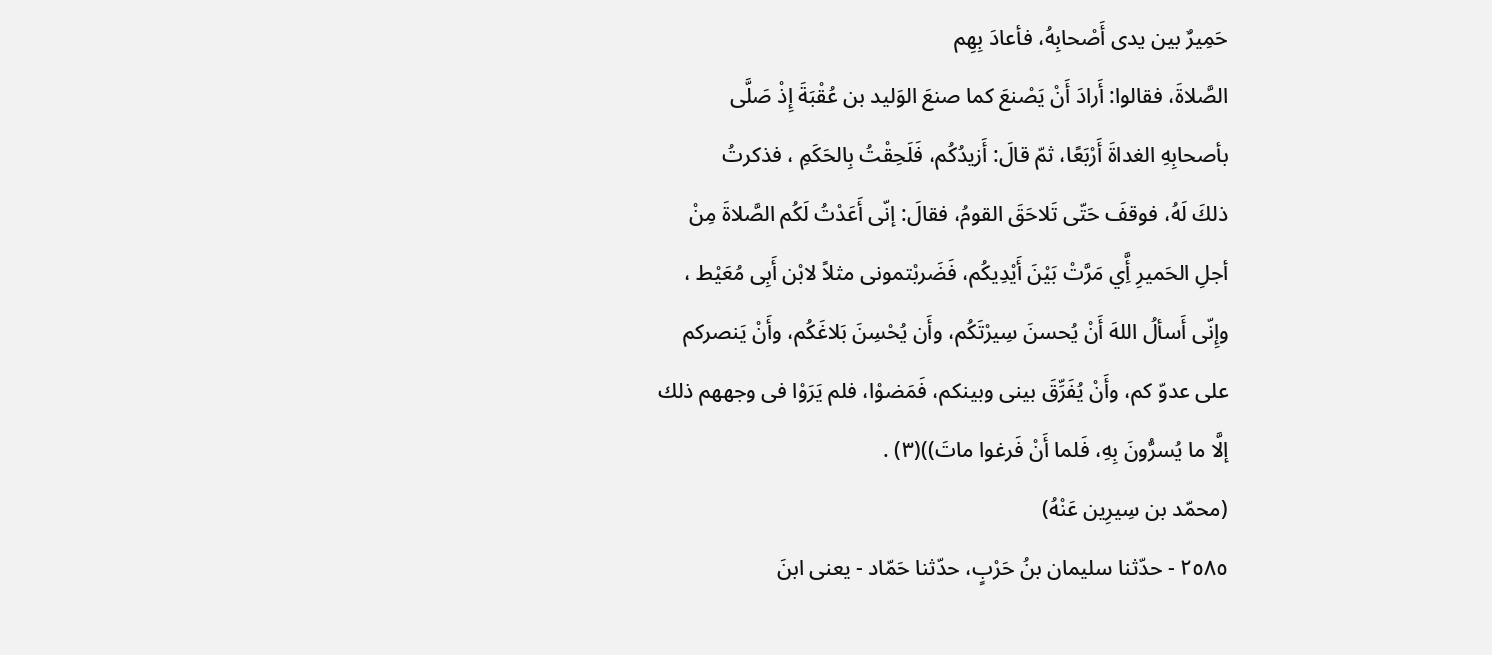حَمِيرٌ بين يدى أَصْحابِهُ، فأعادَ بِهِم
الصَّلاةَ، فقالوا: أَرادَ أَنْ يَصْنعَ كما صنعَ الوَليد بن عُقْبَةَ إِذْ صَلَّى
بأصحابِهِ الغداةَ أَرْبَعًا، ثمّ قالَ: أَزيدُكُم، فَلَحِقْتُ بِالحَكَمِ ، فذكرتُ
ذلكَ لَهُ، فوقفَ حَتّى تَلاحَقَ القومُ، فقالَ: إنّى أَعَدْتُ لَكُم الصَّلاةَ مِنْ
أجلِ الحَميرِ أَِّي مَرَّتْ بَيْنَ أَيْدِيكُم، فَضَربْتمونى مثلاً لابْن أَبِى مُعَيْط ،
وإِنّى أَسألُ اللهَ أَنْ يُحسنَ سِيرْتَكُم، وأَن يُحْسِنَ بَلاغَكُم، وأَنْ يَنصركم
على عدوّ كم، وأَنْ يُفَرِّقَ بينى وبينكم، فَمَضوْا، فلم يَرَوْا فى وجههم ذلك
إلَّا ما يُسرُّونَ بِهِ، فَلما أَنْ فَرغوا ماتَ))(٣) .
(محمّد بن سِيرِين عَنْهُ)
٢٥٨٥ - حدّثنا سليمان بنُ حَرْبٍ، حدّثنا حَمّاد - يعنى ابنَ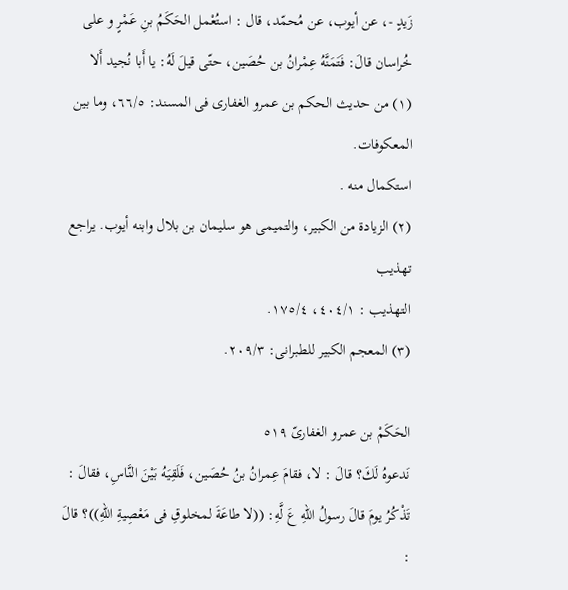زَيدٍ -، عن أيوب، عن مُحمّد، قال : استُعْمل الحَكَمُ بنِ عَمْرٍ و على
خُراسان قالَ: فَتَمَنَّهُ عِمْرانُ بن حُصَين، حتّى قيلَ لَهُ: يا أَبا نُجيد أَلا
(١) من حديث الحكم بن عمرو الغفارى فى المسند: ٦٦/٥، وما بين المعكوفات.
استکمال منه .
(٢) الزيادة من الكبير، والتميمى هو سليمان بن بلال وابنه أيوب. يراجع تهذيب
التهذيب : ٤٠٤/١، ١٧٥/٤.
(٣) المعجم الكبير للطبرانى: ٢٠٩/٣.

الحَكَمْ بن عمرو الغفارىّ ٥١٩
نَدعوهُ لَكَ؟ قالَ : لا، فقامَ عِمرانُ بنُ حُصَين، فَلَقِيَهُ بَيْنَ النَّاسِ، فقالَ :
تَذْكُرُ يومَ قالَ رسولُ اللهِ عَ لَّهِ: ((لا طاعَةَ لمخلوقِ فى مَعْصِيةِ اللهِ))؟ قالَ :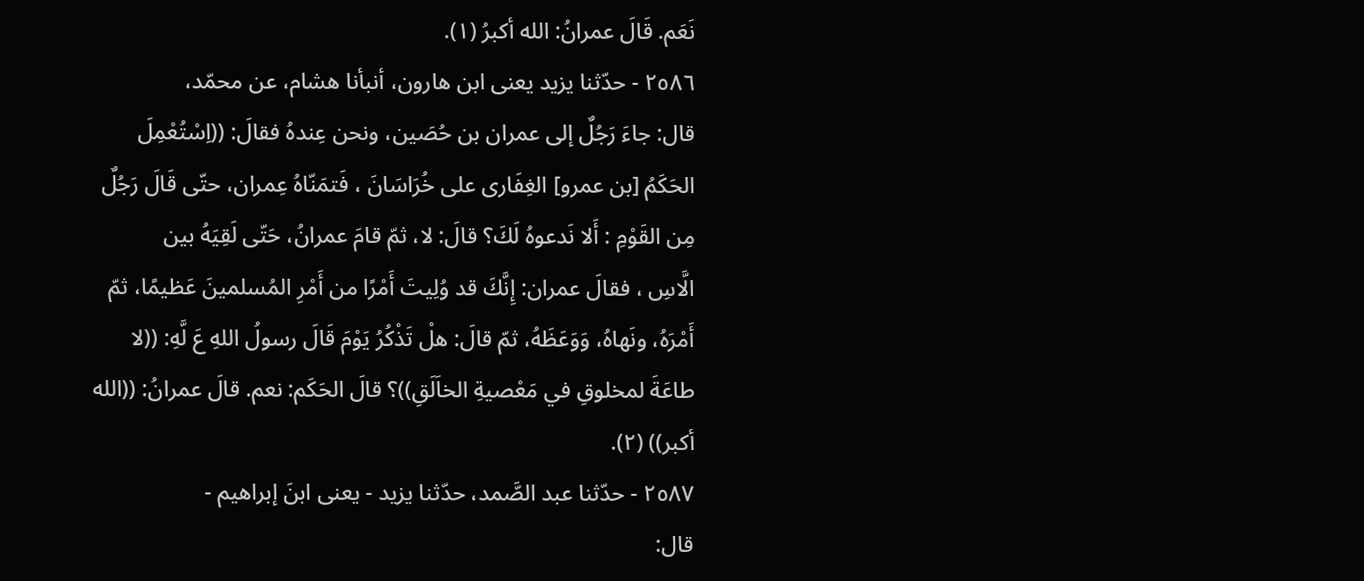نَعَم. قَالَ عمرانُ: الله أكبرُ (١).
٢٥٨٦ - حدّثنا يزيد يعنى ابن هارون، أنبأنا هشام، عن محمّد،
قال: جاءَ رَجُلٌ إلى عمران بن حُصَين، ونحن عِندهُ فقالَ: ((اِسْتُعْمِلَ
الحَكَمُ [بن عمرو] الغِفَارى على خُرَاسَانَ ، فَتمَنّاهُ عِمران، حتّى قَالَ رَجُلٌ
مِن القَوْمِ : أَلا نَدعوهُ لَكَ؟ قالَ: لا، ثمّ قامَ عمرانُ، حَتّى لَقِيَهُ بين
الَّاسِ ، فقالَ عمران: إِنَّكَ قد وُلِيتَ أَمْرًا من أَمْرِ المُسلمينَ عَظيمًا، ثمّ
أَمْرَهُ، ونَهاهُ، وَوَعَظَهُ، ثمّ قالَ: هلْ تَذْكُرُ يَوْمَ قَالَ رسولُ اللهِ عَ لَّهِ: ((لا
طاعَةَ لمخلوقِ في مَعْصيةِ الخاَلَقِ))؟ قالَ الحَكَم: نعم. قالَ عمرانُ: ((الله
أكبر)) (٢).
٢٥٨٧ - حدّثنا عبد الصَّمد، حدّثنا يزيد - يعنى ابنَ إبراهيم -
قال: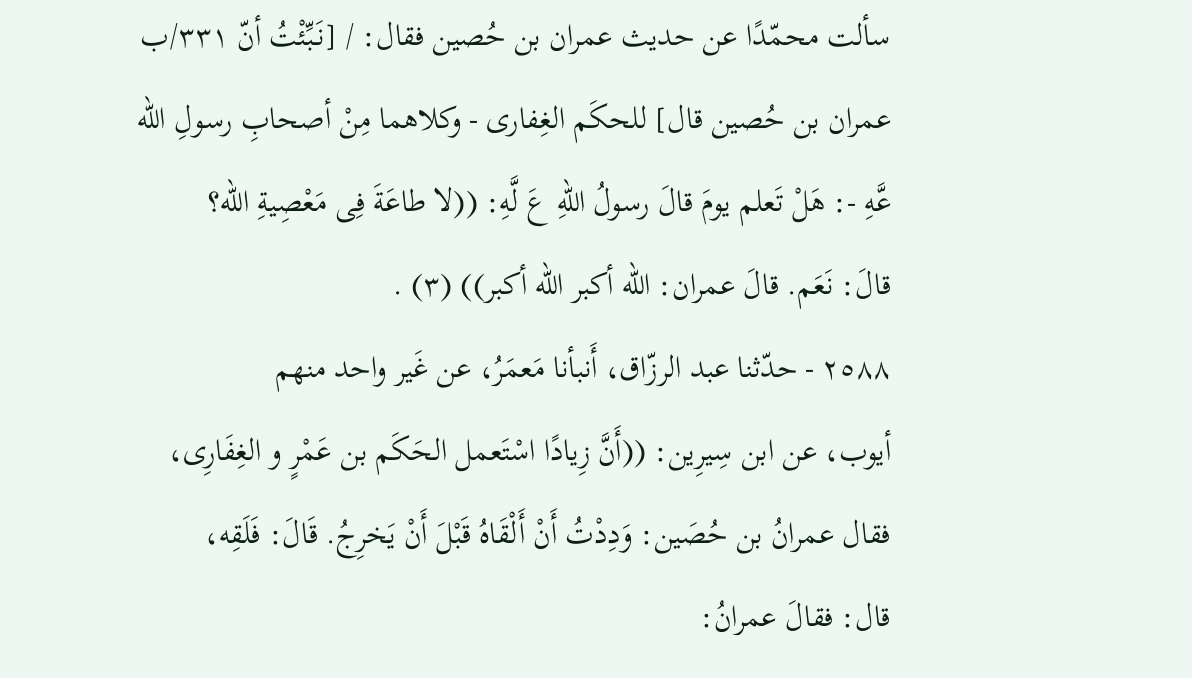سألت محمّدًا عن حديث عمران بن حُصين فقال: / [نَبِّئْتُ أنّ ٣٣١/ب
عمران بن حُصين قال] للحكَم الغِفارى - وكلاهما مِنْ أصحابِ رسولِ الله
عَّهِ -: هَلْ تَعلم يومَ قالَ رسولُ اللهِ عَ لَّهِ: ((لا طاعَةَ فِى مَعْصِيةِ الله؟
قالَ: نَعَم. قالَ عمران: الله أكبر الله أكبر)) (٣) .
٢٥٨٨ - حدّثنا عبد الرزّاق، أَنبأنا مَعمَرُ، عن غَير واحد منهم
أيوب، عن ابن سِيرِين: ((أَنَّ زِيادًا اسْتَعمل الحَكَم بن عَمْرٍ و الغِفَارِى،
فقال عمرانُ بن حُصَين: وَدِدْتُ أَنْ أَلْقَاهُ قَبْلَ أَنْ يَخرِجُ. قَالَ: فَلَقِه،
قال: فقالَ عمرانُ: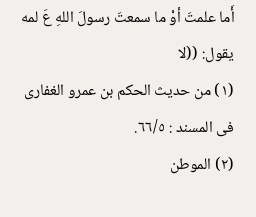أَما علمتَ أوْ ما سمعتَ رسولَ اللهِ عَ لمه يقول: ((لا
(١) من حديث الحكم بن عمرو الغفارى فى المسند : ٦٦/٥.
(٢) الموطن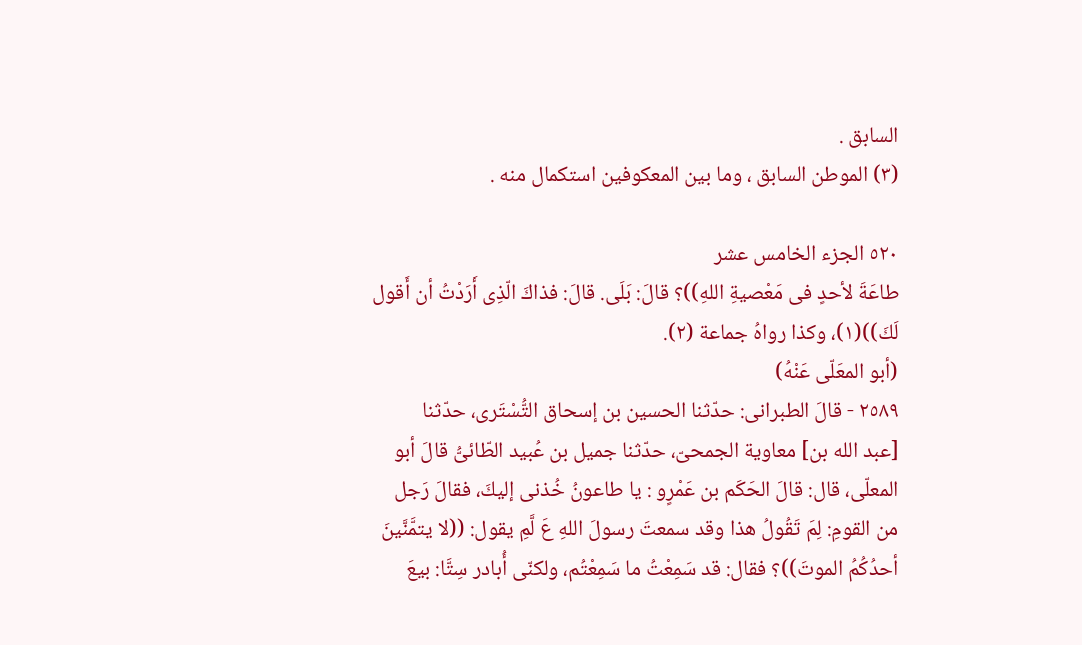السابق .
(٣) الموطن السابق ، وما بين المعكوفين استكمال منه .

٥٢٠ الجزء الخامس عشر
طاعَةَ لأحدٍ فى مَعْصيةِ اللهِ))؟ قالَ: بَلَى. قالَ: فذاكَ الّذِى أَرَدْتُ أن أَقول
لَكَ))(١)، وكذا رواهُ جماعة (٢).
(أبو المعَلّى عَنْهُ)
٢٥٨٩ - قالَ الطبرانى: حدّثنا الحسين بن إسحاق التُّسْتَرى، حدّثنا
[عبد الله بن] معاوية الجمحىّ، حدّثنا جميل بن عُبيد الطّائىُّ قالَ أبو
المعلّى، قال: قالَ الحَكَم بن عَمْرٍو : يا طاعونُ خُذنى إليكَ، فقالَ رَجل
من القومِ: لِمَ تَقُولُ هذا وقد سمعتَ رسولَ اللهِ عَ لَّمِ يقول: ((لا يتمَّنَّينَ
أحدُكُمُ الموتَ))؟ فقال: قد سَمِعْتُ ما سَمِعْتُم، ولكنّى أُبادر سِتَّا: بيعَ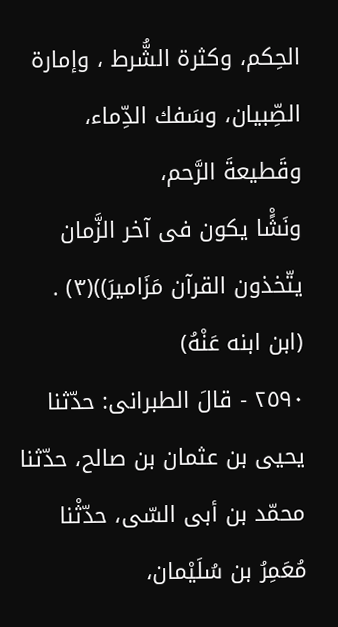الحِكم، وكثرة الشُّرط ، وإمارة الصِّبيان، وسَفك الدِّماء، وقَطيعةَ الرَّحم،
ونَشًْا يكون فى آخر الزَّمان يتّخذون القرآن مَزَاميرَ))(٣) .
(ابن ابنه عَنْهُ)
٢٥٩٠ - قالَ الطبرانى: حدّثنا يحيى بن عثمان بن صالح، حدّثنا
محمّد بن أبى السّى، حدّثْنا مُعَمِرُ بن سُلَيْمان،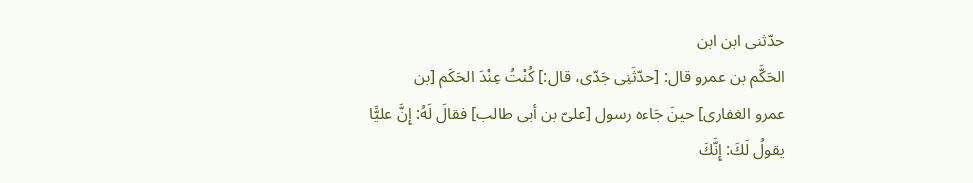حدّثنى ابن ابن
الحَكَّم بن عمرو قال: [حدّثَنِى جَدّى، قال:] كُنْتُ عِنْدَ الحَكَم [بن
عمرو الغفارى] حينَ جَاءه رسول [علىّ بن أبى طالب] فقالَ لَهُ: إِنَّ عليًّا
يقولُ لَكَ: إِنَّكَ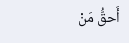أَحقُّ مَنْ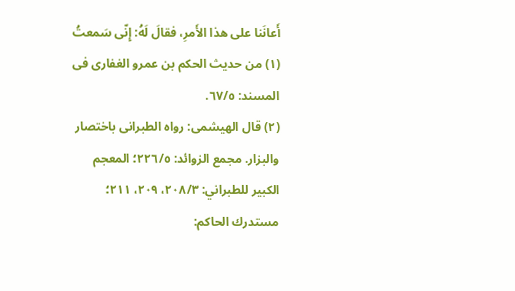أَعانَنا على هذا الأَمرِ، فقالَ لَهُ: إِنّى سَمعتُ
(١) من حديث الحكم بن عمرو الغفارى فى المسند: ٦٧/٥.
(٢) قال الهيشمى: رواه الطبرانى باختصار والبزار. مجمع الزوائد: ٢٢٦/٥؛ المعجم
الكبير للطبراني: ٢٠٨/٣، ٢٠٩، ٢١١؛ مستدرك الحاكم: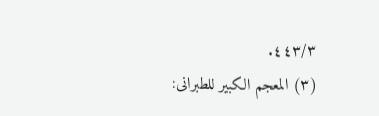٤٤٣/٣.
(٣) المعجم الكبير للطبرانى: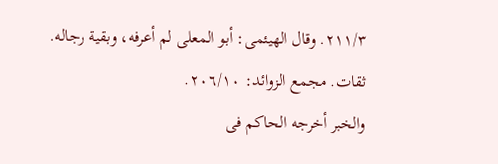٢١١/٣. وقال الهيئمى: أبو المعلى لم أعرفه، وبقية رجاله.
ثقات. مجمع الزوائد: ٢٠٦/١٠.
والخبر أخرجه الحاكم فى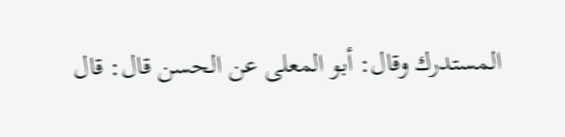المستدرك وقال: أبو المعلى عن الحسن قال: قال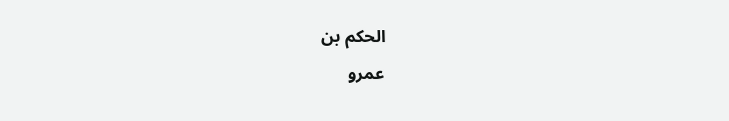الحكم بن
عمرو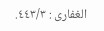الغفارى : ٤٤٣/٣.